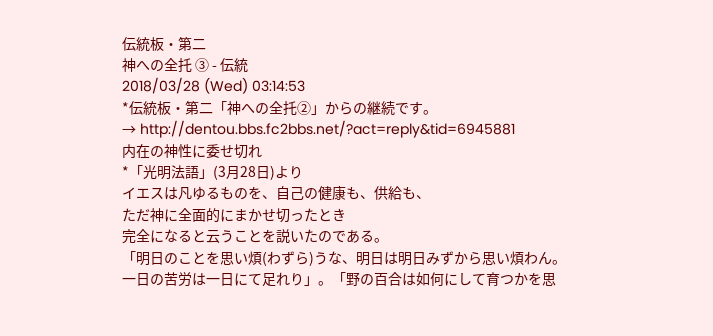伝統板・第二
神への全托 ③ - 伝統
2018/03/28 (Wed) 03:14:53
*伝統板・第二「神への全托②」からの継続です。
→ http://dentou.bbs.fc2bbs.net/?act=reply&tid=6945881
内在の神性に委せ切れ
*「光明法語」(3月28日)より
イエスは凡ゆるものを、自己の健康も、供給も、
ただ神に全面的にまかせ切ったとき
完全になると云うことを説いたのである。
「明日のことを思い煩(わずら)うな、明日は明日みずから思い煩わん。
一日の苦労は一日にて足れり」。「野の百合は如何にして育つかを思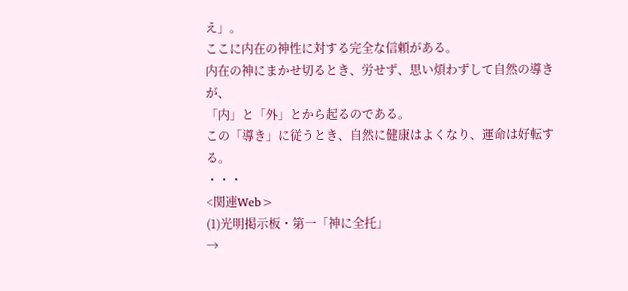え」。
ここに内在の神性に対する完全な信頼がある。
内在の神にまかせ切るとき、労せず、思い煩わずして自然の導きが、
「内」と「外」とから起るのである。
この「導き」に従うとき、自然に健康はよくなり、運命は好転する。
・・・
<関連Web>
(1)光明掲示板・第一「神に全托」
→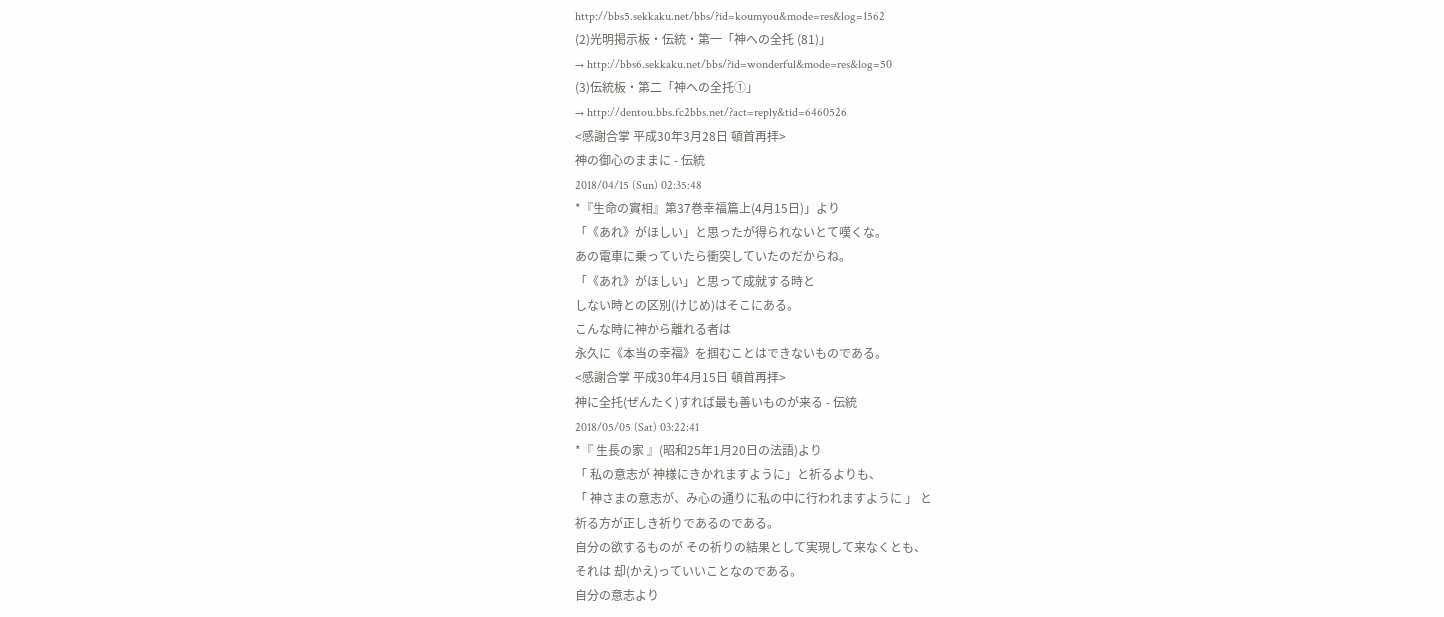http://bbs5.sekkaku.net/bbs/?id=koumyou&mode=res&log=1562
(2)光明掲示板・伝統・第一「神への全托 (81)」
→ http://bbs6.sekkaku.net/bbs/?id=wonderful&mode=res&log=50
(3)伝統板・第二「神への全托①」
→ http://dentou.bbs.fc2bbs.net/?act=reply&tid=6460526
<感謝合掌 平成30年3月28日 頓首再拝>
神の御心のままに - 伝統
2018/04/15 (Sun) 02:35:48
*『生命の實相』第37巻幸福篇上(4月15日)」より
「《あれ》がほしい」と思ったが得られないとて嘆くな。
あの電車に乗っていたら衝突していたのだからね。
「《あれ》がほしい」と思って成就する時と
しない時との区別(けじめ)はそこにある。
こんな時に神から離れる者は
永久に《本当の幸福》を掴むことはできないものである。
<感謝合掌 平成30年4月15日 頓首再拝>
神に全托(ぜんたく)すれば最も善いものが来る - 伝統
2018/05/05 (Sat) 03:22:41
*『 生長の家 』(昭和25年1月20日の法語)より
「 私の意志が 神様にきかれますように」と祈るよりも、
「 神さまの意志が、み心の通りに私の中に行われますように 」 と
祈る方が正しき祈りであるのである。
自分の欲するものが その祈りの結果として実現して来なくとも、
それは 却(かえ)っていいことなのである。
自分の意志より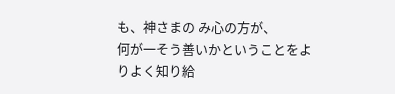も、神さまの み心の方が、
何が一そう善いかということをよりよく知り給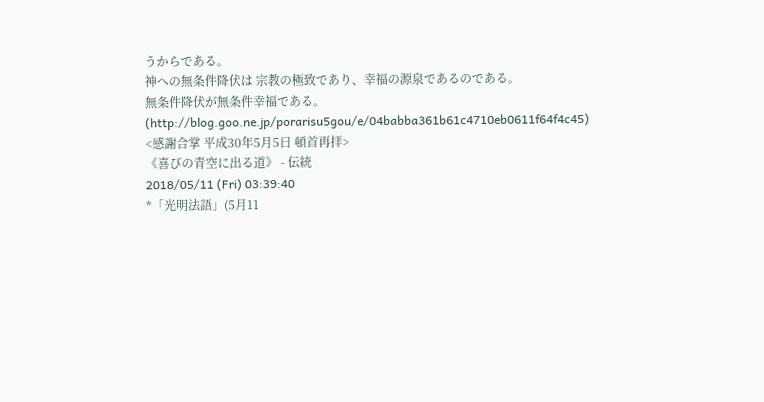うからである。
神への無条件降伏は 宗教の極致であり、幸福の源泉であるのである。
無条件降伏が無条件幸福である。
(http://blog.goo.ne.jp/porarisu5gou/e/04babba361b61c4710eb0611f64f4c45)
<感謝合掌 平成30年5月5日 頓首再拝>
《喜びの青空に出る道》 - 伝統
2018/05/11 (Fri) 03:39:40
*「光明法語」(5月11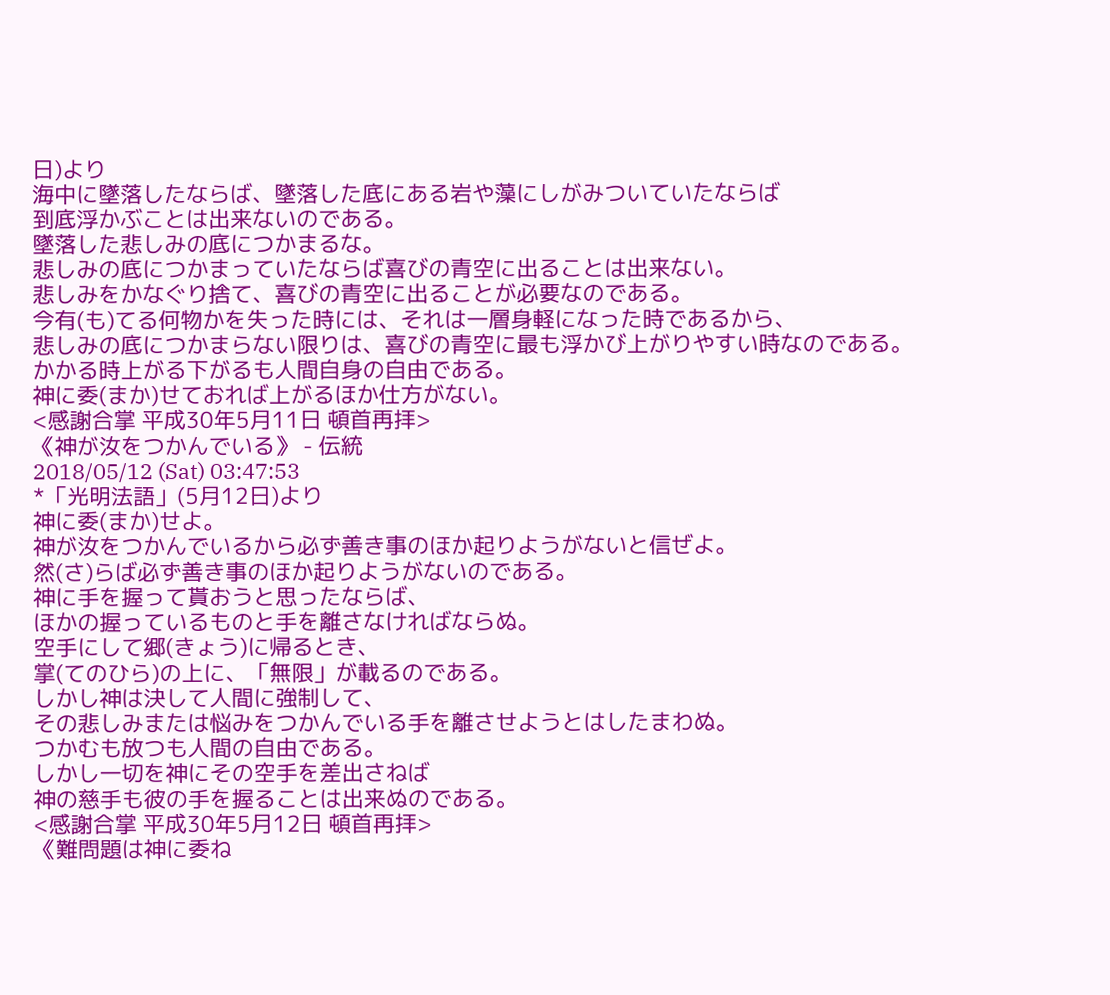日)より
海中に墜落したならば、墜落した底にある岩や藻にしがみついていたならば
到底浮かぶことは出来ないのである。
墜落した悲しみの底につかまるな。
悲しみの底につかまっていたならば喜びの青空に出ることは出来ない。
悲しみをかなぐり捨て、喜びの青空に出ることが必要なのである。
今有(も)てる何物かを失った時には、それは一層身軽になった時であるから、
悲しみの底につかまらない限りは、喜びの青空に最も浮かび上がりやすい時なのである。
かかる時上がる下がるも人間自身の自由である。
神に委(まか)せておれば上がるほか仕方がない。
<感謝合掌 平成30年5月11日 頓首再拝>
《神が汝をつかんでいる》 - 伝統
2018/05/12 (Sat) 03:47:53
*「光明法語」(5月12日)より
神に委(まか)せよ。
神が汝をつかんでいるから必ず善き事のほか起りようがないと信ぜよ。
然(さ)らば必ず善き事のほか起りようがないのである。
神に手を握って貰おうと思ったならば、
ほかの握っているものと手を離さなければならぬ。
空手にして郷(きょう)に帰るとき、
掌(てのひら)の上に、「無限」が載るのである。
しかし神は決して人間に強制して、
その悲しみまたは悩みをつかんでいる手を離させようとはしたまわぬ。
つかむも放つも人間の自由である。
しかし一切を神にその空手を差出さねば
神の慈手も彼の手を握ることは出来ぬのである。
<感謝合掌 平成30年5月12日 頓首再拝>
《難問題は神に委ね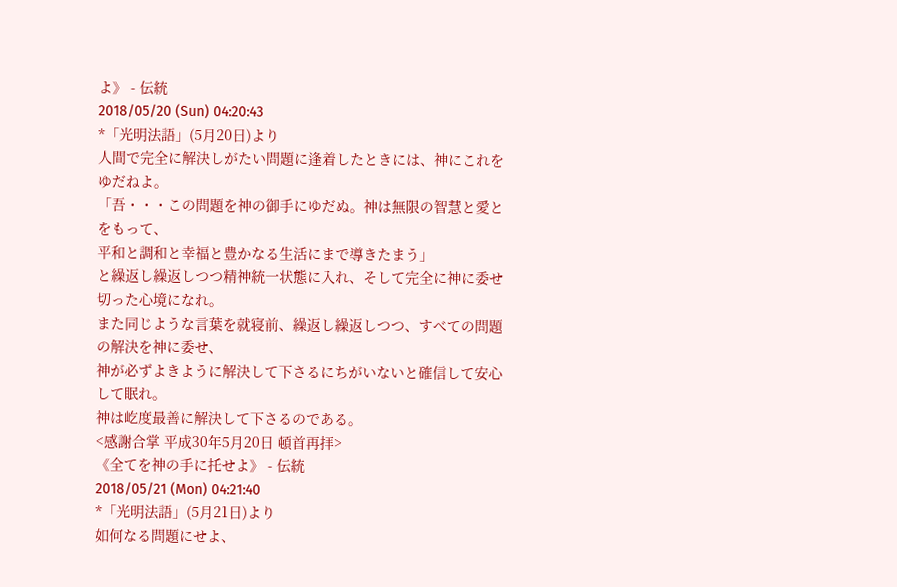よ》 - 伝統
2018/05/20 (Sun) 04:20:43
*「光明法語」(5月20日)より
人間で完全に解決しがたい問題に逢着したときには、神にこれをゆだねよ。
「吾・・・この問題を神の御手にゆだぬ。神は無限の智慧と愛とをもって、
平和と調和と幸福と豊かなる生活にまで導きたまう」
と繰返し繰返しつつ精神統一状態に入れ、そして完全に神に委せ切った心境になれ。
また同じような言葉を就寝前、繰返し繰返しつつ、すべての問題の解決を神に委せ、
神が必ずよきように解決して下さるにちがいないと確信して安心して眠れ。
神は屹度最善に解決して下さるのである。
<感謝合掌 平成30年5月20日 頓首再拝>
《全てを神の手に托せよ》 - 伝統
2018/05/21 (Mon) 04:21:40
*「光明法語」(5月21日)より
如何なる問題にせよ、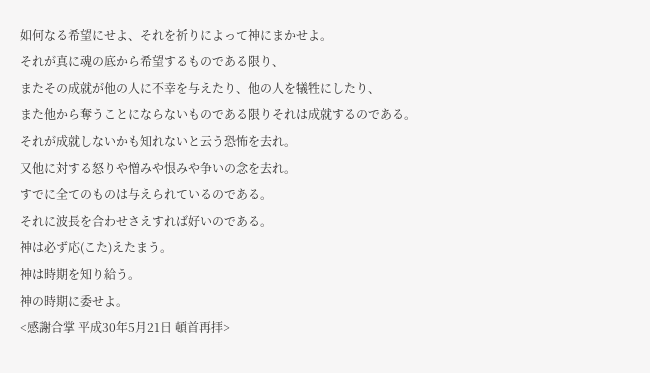如何なる希望にせよ、それを祈りによって神にまかせよ。
それが真に魂の底から希望するものである限り、
またその成就が他の人に不幸を与えたり、他の人を犠牲にしたり、
また他から奪うことにならないものである限りそれは成就するのである。
それが成就しないかも知れないと云う恐怖を去れ。
又他に対する怒りや憎みや恨みや争いの念を去れ。
すでに全てのものは与えられているのである。
それに波長を合わせさえすれば好いのである。
神は必ず応(こた)えたまう。
神は時期を知り給う。
神の時期に委せよ。
<感謝合掌 平成30年5月21日 頓首再拝>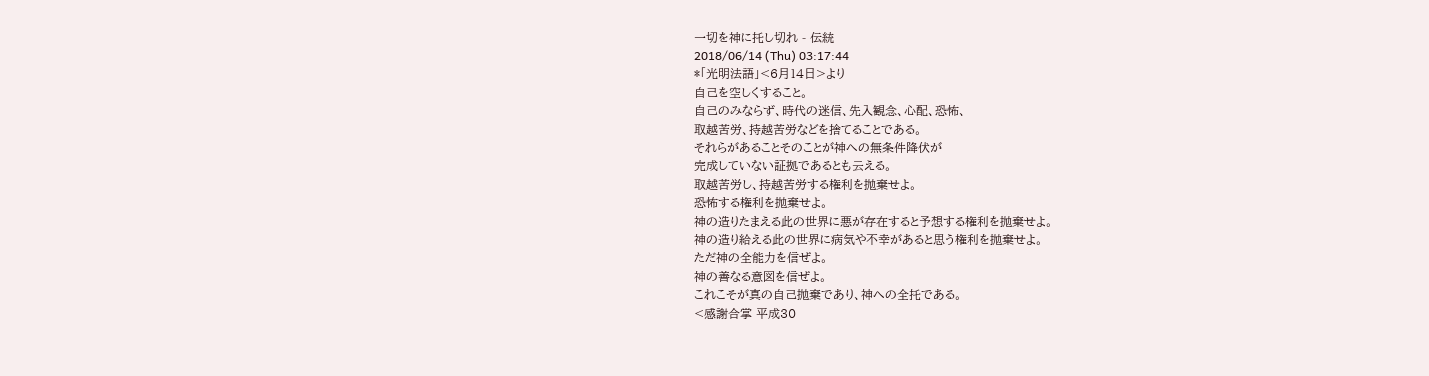一切を神に托し切れ - 伝統
2018/06/14 (Thu) 03:17:44
*「光明法語」<6月14日>より
自己を空しくすること。
自己のみならず、時代の迷信、先入観念、心配、恐怖、
取越苦労、持越苦労などを捨てることである。
それらがあることそのことが神への無条件降伏が
完成していない証拠であるとも云える。
取越苦労し、持越苦労する権利を抛棄せよ。
恐怖する権利を抛棄せよ。
神の造りたまえる此の世界に悪が存在すると予想する権利を抛棄せよ。
神の造り給える此の世界に病気や不幸があると思う権利を抛棄せよ。
ただ神の全能力を信ぜよ。
神の善なる意図を信ぜよ。
これこそが真の自己抛棄であり、神への全托である。
<感謝合掌 平成30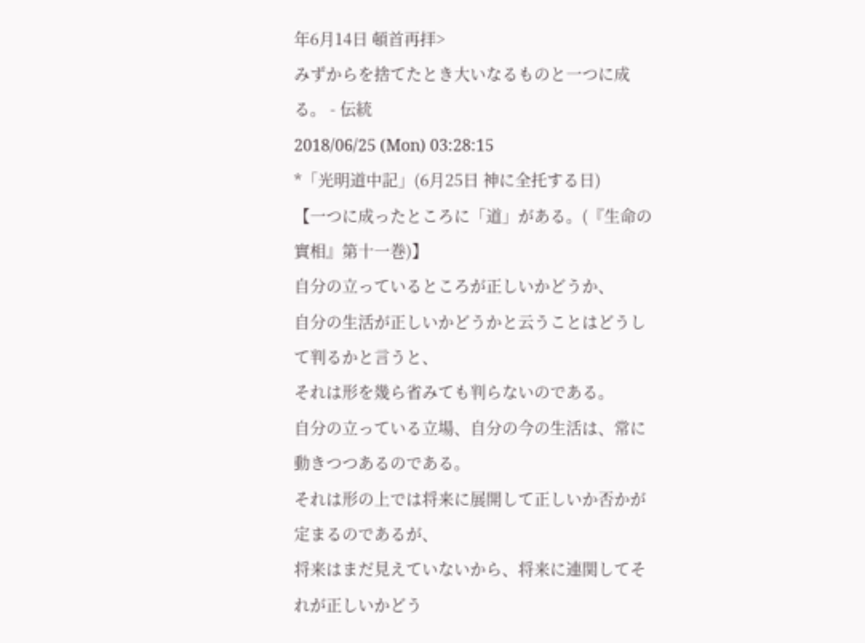年6月14日 頓首再拝>
みずからを捨てたとき大いなるものと一つに成る。 - 伝統
2018/06/25 (Mon) 03:28:15
*「光明道中記」(6月25日 神に全托する日)
【一つに成ったところに「道」がある。(『生命の實相』第十一巻)】
自分の立っているところが正しいかどうか、
自分の生活が正しいかどうかと云うことはどうして判るかと言うと、
それは形を幾ら省みても判らないのである。
自分の立っている立場、自分の今の生活は、常に動きつつあるのである。
それは形の上では将来に展開して正しいか否かが定まるのであるが、
将来はまだ見えていないから、将来に連関してそれが正しいかどう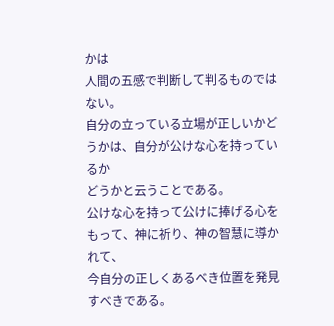かは
人間の五感で判断して判るものではない。
自分の立っている立場が正しいかどうかは、自分が公けな心を持っているか
どうかと云うことである。
公けな心を持って公けに捧げる心をもって、神に祈り、神の智慧に導かれて、
今自分の正しくあるべき位置を発見すべきである。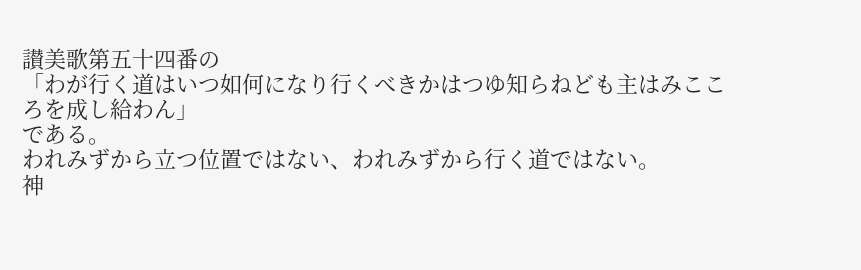讃美歌第五十四番の
「わが行く道はいつ如何になり行くべきかはつゆ知らねども主はみこころを成し給わん」
である。
われみずから立つ位置ではない、われみずから行く道ではない。
神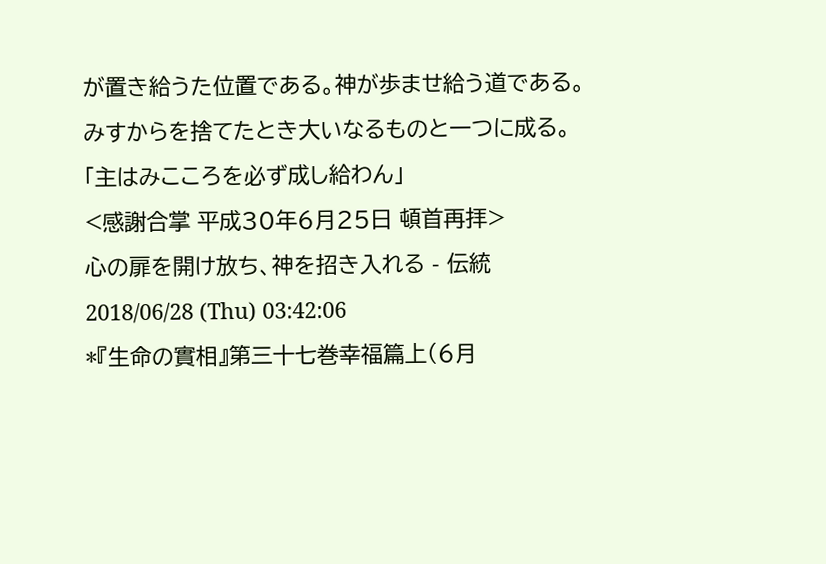が置き給うた位置である。神が歩ませ給う道である。
みすからを捨てたとき大いなるものと一つに成る。
「主はみこころを必ず成し給わん」
<感謝合掌 平成30年6月25日 頓首再拝>
心の扉を開け放ち、神を招き入れる - 伝統
2018/06/28 (Thu) 03:42:06
*『生命の實相』第三十七巻幸福篇上(6月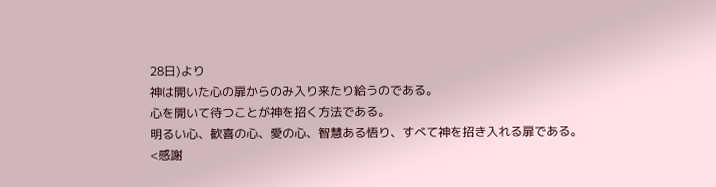28日)より
神は開いた心の扉からのみ入り来たり給うのである。
心を開いて待つことが神を招く方法である。
明るい心、歓喜の心、愛の心、智慧ある悟り、すべて神を招き入れる扉である。
<感謝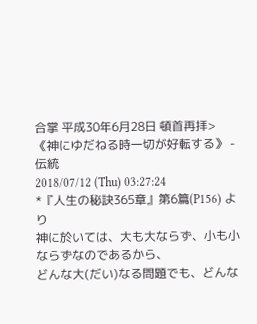合掌 平成30年6月28日 頓首再拝>
《神にゆだねる時一切が好転する》 - 伝統
2018/07/12 (Thu) 03:27:24
*『人生の秘訣365章』第6篇(P156) より
神に於いては、大も大ならず、小も小ならずなのであるから、
どんな大(だい)なる問題でも、どんな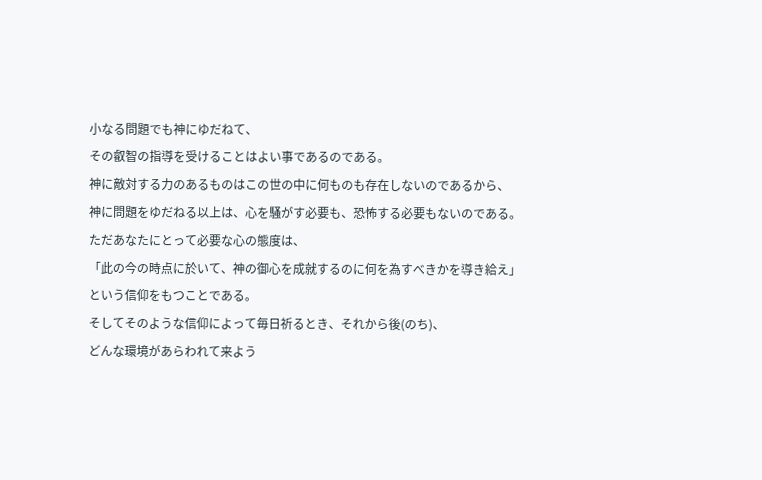小なる問題でも神にゆだねて、
その叡智の指導を受けることはよい事であるのである。
神に敵対する力のあるものはこの世の中に何ものも存在しないのであるから、
神に問題をゆだねる以上は、心を騒がす必要も、恐怖する必要もないのである。
ただあなたにとって必要な心の態度は、
「此の今の時点に於いて、神の御心を成就するのに何を為すべきかを導き給え」
という信仰をもつことである。
そしてそのような信仰によって毎日祈るとき、それから後(のち)、
どんな環境があらわれて来よう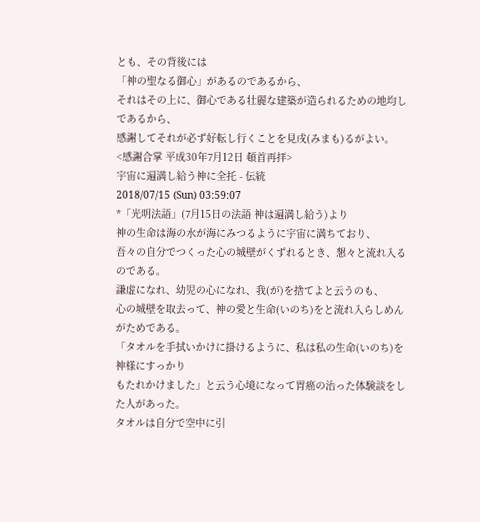とも、その背後には
「神の聖なる御心」があるのであるから、
それはその上に、御心である壮麗な建築が造られるための地均しであるから、
感謝してそれが必ず好転し行くことを見戌(みまも)るがよい。
<感謝合掌 平成30年7月12日 頓首再拝>
宇宙に遍満し給う神に全托 - 伝統
2018/07/15 (Sun) 03:59:07
*「光明法語」(7月15日の法語 神は遍満し給う)より
神の生命は海の水が海にみつるように宇宙に満ちており、
吾々の自分でつくった心の城壁がくずれるとき、懇々と流れ入るのである。
謙虚になれ、幼児の心になれ、我(が)を捨てよと云うのも、
心の城壁を取去って、神の愛と生命(いのち)をと流れ入らしめんがためである。
「タオルを手拭いかけに掛けるように、私は私の生命(いのち)を神様にすっかり
もたれかけました」と云う心境になって胃癌の治った体験談をした人があった。
タオルは自分で空中に引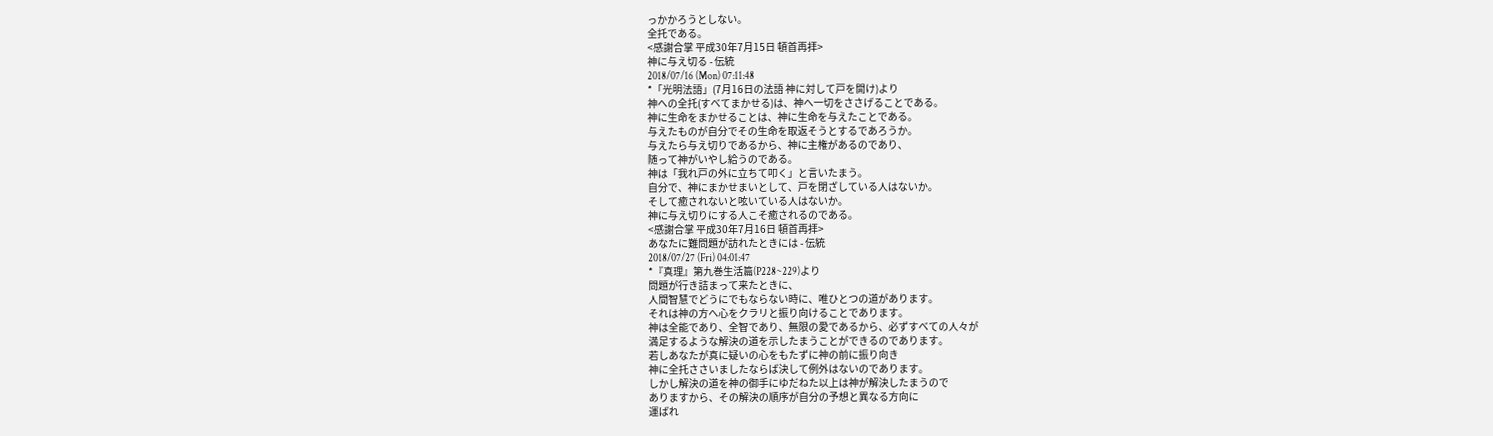っかかろうとしない。
全托である。
<感謝合掌 平成30年7月15日 頓首再拝>
神に与え切る - 伝統
2018/07/16 (Mon) 07:11:48
*「光明法語」(7月16日の法語 神に対して戸を開け)より
神への全托(すべてまかせる)は、神へ一切をささげることである。
神に生命をまかせることは、神に生命を与えたことである。
与えたものが自分でその生命を取返そうとするであろうか。
与えたら与え切りであるから、神に主権があるのであり、
随って神がいやし給うのである。
神は「我れ戸の外に立ちて叩く」と言いたまう。
自分で、神にまかせまいとして、戸を閉ざしている人はないか。
そして癒されないと呟いている人はないか。
神に与え切りにする人こそ癒されるのである。
<感謝合掌 平成30年7月16日 頓首再拝>
あなたに難問題が訪れたときには - 伝統
2018/07/27 (Fri) 04:01:47
*『真理』第九巻生活篇(P228~229)より
問題が行き詰まって来たときに、
人間智慧でどうにでもならない時に、唯ひとつの道があります。
それは神の方へ心をクラリと振り向けることであります。
神は全能であり、全智であり、無限の愛であるから、必ずすべての人々が
満足するような解決の道を示したまうことができるのであります。
若しあなたが真に疑いの心をもたずに神の前に振り向き
神に全托ささいましたならば決して例外はないのであります。
しかし解決の道を神の御手にゆだねた以上は神が解決したまうので
ありますから、その解決の順序が自分の予想と異なる方向に
運ばれ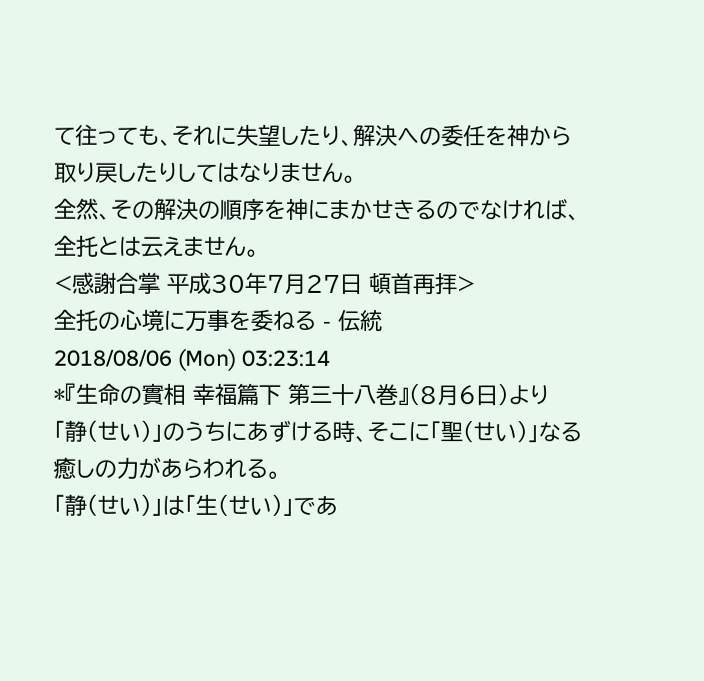て往っても、それに失望したり、解決への委任を神から
取り戻したりしてはなりません。
全然、その解決の順序を神にまかせきるのでなければ、
全托とは云えません。
<感謝合掌 平成30年7月27日 頓首再拝>
全托の心境に万事を委ねる - 伝統
2018/08/06 (Mon) 03:23:14
*『生命の實相 幸福篇下 第三十八巻』(8月6日)より
「静(せい)」のうちにあずける時、そこに「聖(せい)」なる癒しの力があらわれる。
「静(せい)」は「生(せい)」であ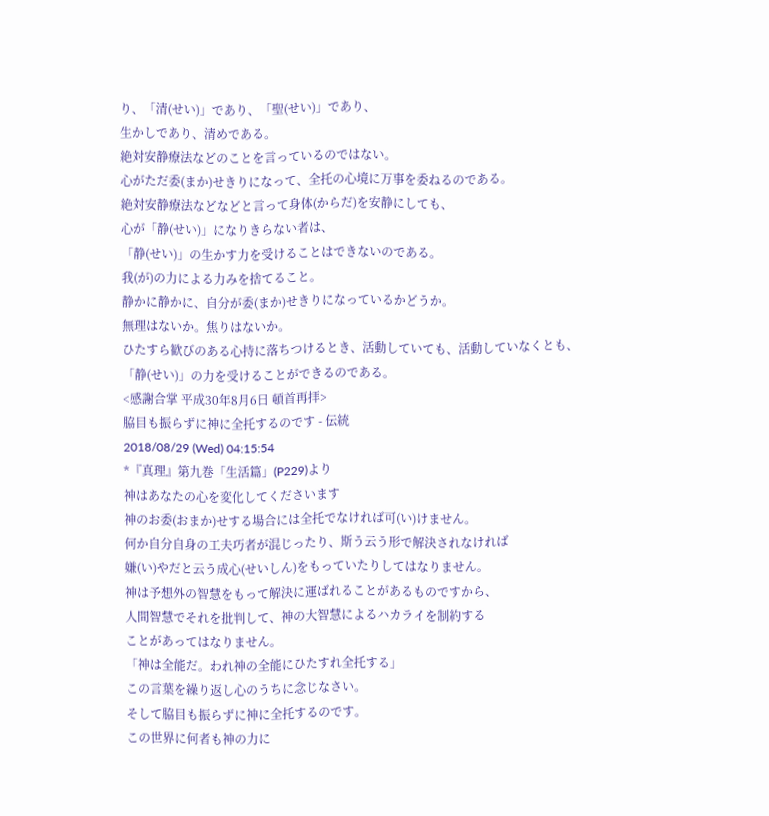り、「清(せい)」であり、「聖(せい)」であり、
生かしであり、清めである。
絶対安静療法などのことを言っているのではない。
心がただ委(まか)せきりになって、全托の心境に万事を委ねるのである。
絶対安静療法などなどと言って身体(からだ)を安静にしても、
心が「静(せい)」になりきらない者は、
「静(せい)」の生かす力を受けることはできないのである。
我(が)の力による力みを捨てること。
静かに静かに、自分が委(まか)せきりになっているかどうか。
無理はないか。焦りはないか。
ひたすら歓びのある心持に落ちつけるとき、活動していても、活動していなくとも、
「静(せい)」の力を受けることができるのである。
<感謝合掌 平成30年8月6日 頓首再拝>
脇目も振らずに神に全托するのです - 伝統
2018/08/29 (Wed) 04:15:54
*『真理』第九巻「生活篇」(P229)より
神はあなたの心を変化してくださいます
神のお委(おまか)せする場合には全托でなければ可(い)けません。
何か自分自身の工夫巧者が混じったり、斯う云う形で解決されなければ
嫌(い)やだと云う成心(せいしん)をもっていたりしてはなりません。
神は予想外の智慧をもって解決に運ばれることがあるものですから、
人間智慧でそれを批判して、神の大智慧によるハカライを制約する
ことがあってはなりません。
「神は全能だ。われ神の全能にひたすれ全托する」
この言葉を繰り返し心のうちに念じなさい。
そして脇目も振らずに神に全托するのです。
この世界に何者も神の力に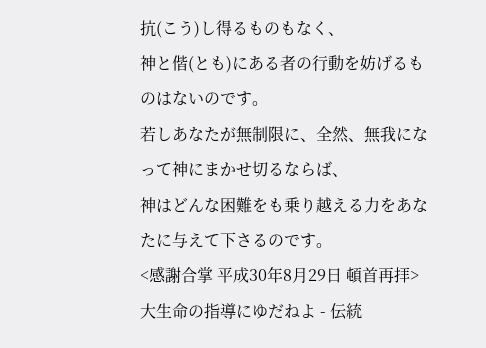抗(こう)し得るものもなく、
神と偕(とも)にある者の行動を妨げるものはないのです。
若しあなたが無制限に、全然、無我になって神にまかせ切るならば、
神はどんな困難をも乗り越える力をあなたに与えて下さるのです。
<感謝合掌 平成30年8月29日 頓首再拝>
大生命の指導にゆだねよ - 伝統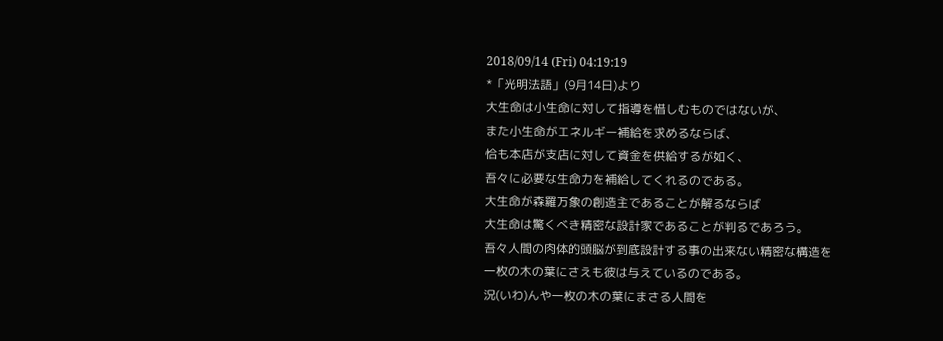2018/09/14 (Fri) 04:19:19
*「光明法語」(9月14日)より
大生命は小生命に対して指導を惜しむものではないが、
また小生命がエネルギー補給を求めるならば、
恰も本店が支店に対して資金を供給するが如く、
吾々に必要な生命力を補給してくれるのである。
大生命が森羅万象の創造主であることが解るならば
大生命は驚くべき精密な設計家であることが判るであろう。
吾々人間の肉体的頭脳が到底設計する事の出来ない精密な構造を
一枚の木の葉にさえも彼は与えているのである。
況(いわ)んや一枚の木の葉にまさる人間を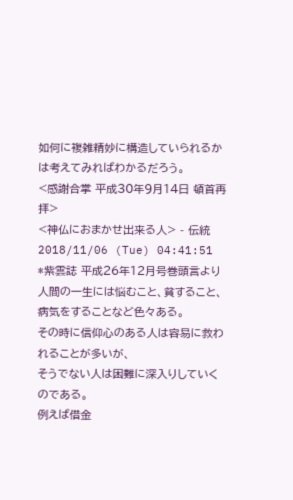如何に複雑精妙に構造していられるかは考えてみればわかるだろう。
<感謝合掌 平成30年9月14日 頓首再拝>
<神仏におまかせ出来る人> - 伝統
2018/11/06 (Tue) 04:41:51
*紫雲誌 平成26年12月号巻頭言より
人間の一生には悩むこと、貧すること、病気をすることなど色々ある。
その時に信仰心のある人は容易に救われることが多いが、
そうでない人は困難に深入りしていくのである。
例えば借金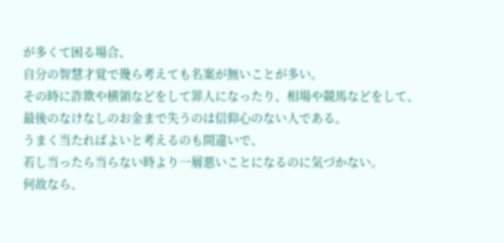が多くて困る場合、
自分の智慧才覚で幾ら考えても名案が無いことが多い。
その時に詐欺や横領などをして罪人になったり、相場や競馬などをして、
最後のなけなしのお金まで失うのは信仰心のない人である。
うまく当たればよいと考えるのも間違いで、
若し当ったら当らない時より一層悪いことになるのに気づかない。
何故なら、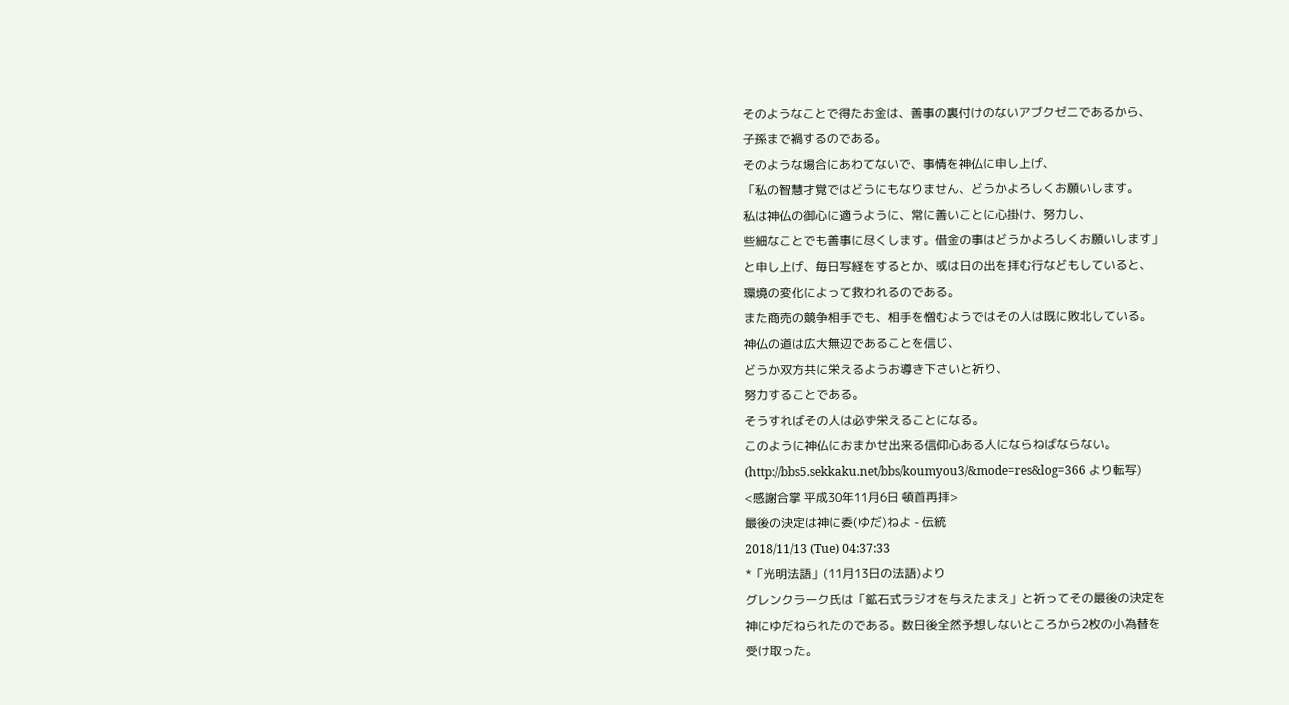そのようなことで得たお金は、善事の裏付けのないアブクゼニであるから、
子孫まで禍するのである。
そのような場合にあわてないで、事情を神仏に申し上げ、
「私の智慧才覚ではどうにもなりません、どうかよろしくお願いします。
私は神仏の御心に適うように、常に善いことに心掛け、努力し、
些細なことでも善事に尽くします。借金の事はどうかよろしくお願いします」
と申し上げ、毎日写経をするとか、或は日の出を拝む行などもしていると、
環境の変化によって救われるのである。
また商売の競争相手でも、相手を憎むようではその人は既に敗北している。
神仏の道は広大無辺であることを信じ、
どうか双方共に栄えるようお導き下さいと祈り、
努力することである。
そうすればその人は必ず栄えることになる。
このように神仏におまかせ出来る信仰心ある人にならねばならない。
(http://bbs5.sekkaku.net/bbs/koumyou3/&mode=res&log=366 より転写)
<感謝合掌 平成30年11月6日 頓首再拝>
最後の決定は神に委(ゆだ)ねよ - 伝統
2018/11/13 (Tue) 04:37:33
*「光明法語」(11月13日の法語)より
グレンクラーク氏は「鉱石式ラジオを与えたまえ」と祈ってその最後の決定を
神にゆだねられたのである。数日後全然予想しないところから2枚の小為替を
受け取った。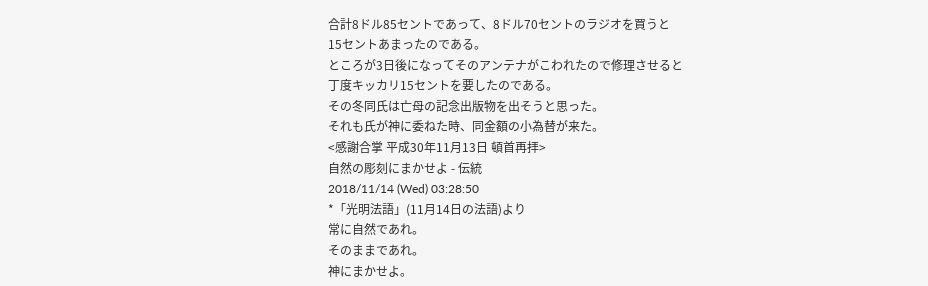合計8ドル85セントであって、8ドル70セントのラジオを買うと
15セントあまったのである。
ところが3日後になってそのアンテナがこわれたので修理させると
丁度キッカリ15セントを要したのである。
その冬同氏は亡母の記念出版物を出そうと思った。
それも氏が神に委ねた時、同金額の小為替が来た。
<感謝合掌 平成30年11月13日 頓首再拝>
自然の彫刻にまかせよ - 伝統
2018/11/14 (Wed) 03:28:50
*「光明法語」(11月14日の法語)より
常に自然であれ。
そのままであれ。
神にまかせよ。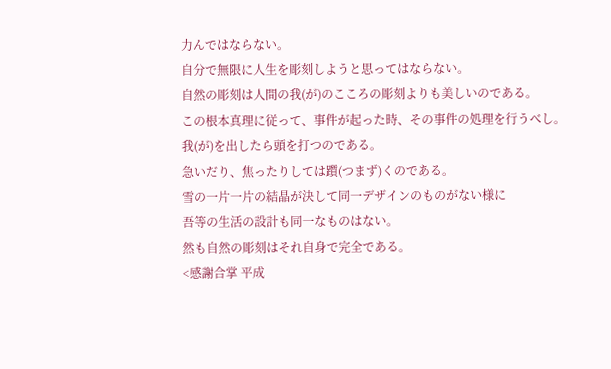力んではならない。
自分で無限に人生を彫刻しようと思ってはならない。
自然の彫刻は人間の我(が)のこころの彫刻よりも美しいのである。
この根本真理に従って、事件が起った時、その事件の処理を行うべし。
我(が)を出したら頭を打つのである。
急いだり、焦ったりしては躓(つまず)くのである。
雪の一片一片の結晶が決して同一デザインのものがない様に
吾等の生活の設計も同一なものはない。
然も自然の彫刻はそれ自身で完全である。
<感謝合掌 平成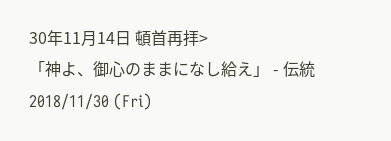30年11月14日 頓首再拝>
「神よ、御心のままになし給え」 - 伝統
2018/11/30 (Fri)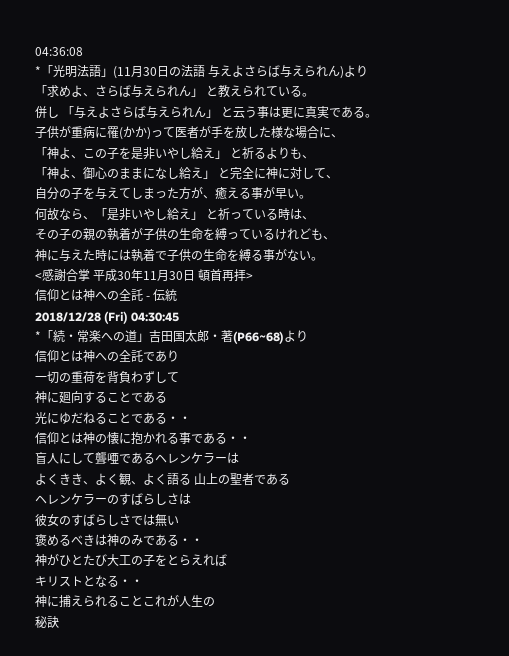04:36:08
*「光明法語」(11月30日の法語 与えよさらば与えられん)より
「求めよ、さらば与えられん」 と教えられている。
併し 「与えよさらば与えられん」 と云う事は更に真実である。
子供が重病に罹(かか)って医者が手を放した様な場合に、
「神よ、この子を是非いやし給え」 と祈るよりも、
「神よ、御心のままになし給え」 と完全に神に対して、
自分の子を与えてしまった方が、癒える事が早い。
何故なら、「是非いやし給え」 と祈っている時は、
その子の親の執着が子供の生命を縛っているけれども、
神に与えた時には執着で子供の生命を縛る事がない。
<感謝合掌 平成30年11月30日 頓首再拝>
信仰とは神への全託 - 伝統
2018/12/28 (Fri) 04:30:45
*「続・常楽への道」吉田国太郎・著(P66~68)より
信仰とは神への全託であり
一切の重荷を背負わずして
神に廻向することである
光にゆだねることである・・
信仰とは神の懐に抱かれる事である・・
盲人にして聾唖であるヘレンケラーは
よくきき、よく観、よく語る 山上の聖者である
ヘレンケラーのすばらしさは
彼女のすばらしさでは無い
褒めるべきは神のみである・・
神がひとたび大工の子をとらえれば
キリストとなる・・
神に捕えられることこれが人生の
秘訣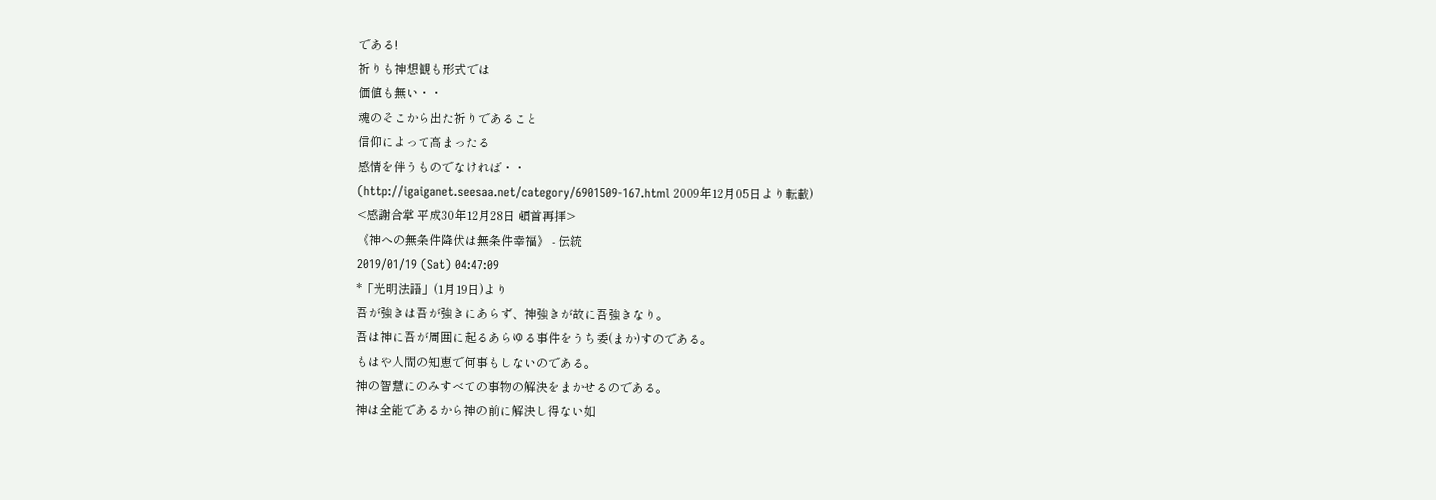である!
祈りも神想観も形式では
価値も無い・・
魂のそこから出た祈りであること
信仰によって高まったる
感情を伴うものでなければ・・
(http://igaiganet.seesaa.net/category/6901509-167.html 2009年12月05日より転載)
<感謝合掌 平成30年12月28日 頓首再拝>
《神への無条件降伏は無条件幸福》 - 伝統
2019/01/19 (Sat) 04:47:09
*「光明法語」(1月19日)より
吾が強きは吾が強きにあらず、神強きが故に吾強きなり。
吾は神に吾が周囲に起るあらゆる事件をうち委(まか)すのである。
もはや人間の知恵で何事もしないのである。
神の智慧にのみすべての事物の解決をまかせるのである。
神は全能であるから神の前に解決し得ない如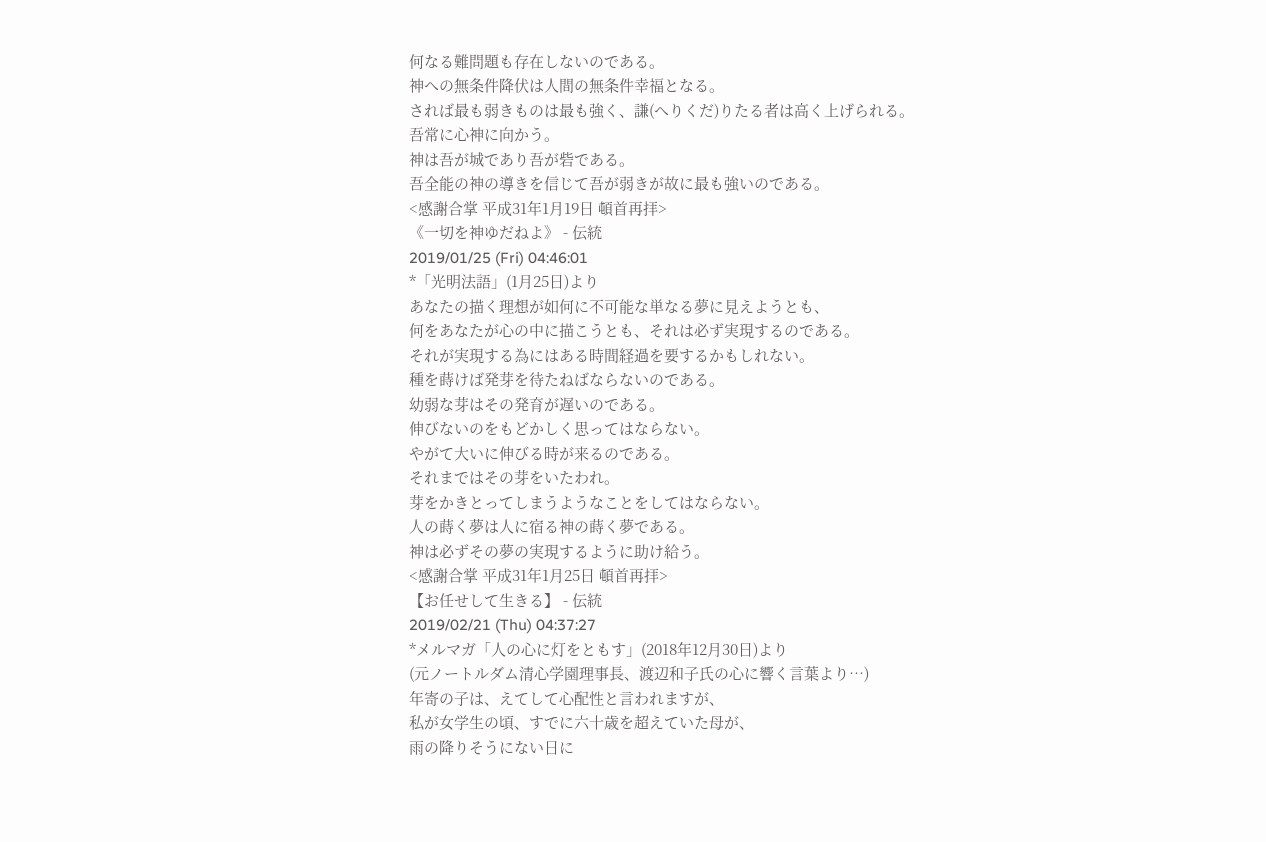何なる難問題も存在しないのである。
神への無条件降伏は人間の無条件幸福となる。
されば最も弱きものは最も強く、謙(へりくだ)りたる者は高く上げられる。
吾常に心神に向かう。
神は吾が城であり吾が砦である。
吾全能の神の導きを信じて吾が弱きが故に最も強いのである。
<感謝合掌 平成31年1月19日 頓首再拝>
《一切を神ゆだねよ》 - 伝統
2019/01/25 (Fri) 04:46:01
*「光明法語」(1月25日)より
あなたの描く理想が如何に不可能な単なる夢に見えようとも、
何をあなたが心の中に描こうとも、それは必ず実現するのである。
それが実現する為にはある時間経過を要するかもしれない。
種を蒔けば発芽を待たねばならないのである。
幼弱な芽はその発育が遅いのである。
伸びないのをもどかしく思ってはならない。
やがて大いに伸びる時が来るのである。
それまではその芽をいたわれ。
芽をかきとってしまうようなことをしてはならない。
人の蒔く夢は人に宿る神の蒔く夢である。
神は必ずその夢の実現するように助け給う。
<感謝合掌 平成31年1月25日 頓首再拝>
【お任せして生きる】 - 伝統
2019/02/21 (Thu) 04:37:27
*メルマガ「人の心に灯をともす」(2018年12月30日)より
(元ノートルダム清心学園理事長、渡辺和子氏の心に響く言葉より…)
年寄の子は、えてして心配性と言われますが、
私が女学生の頃、すでに六十歳を超えていた母が、
雨の降りそうにない日に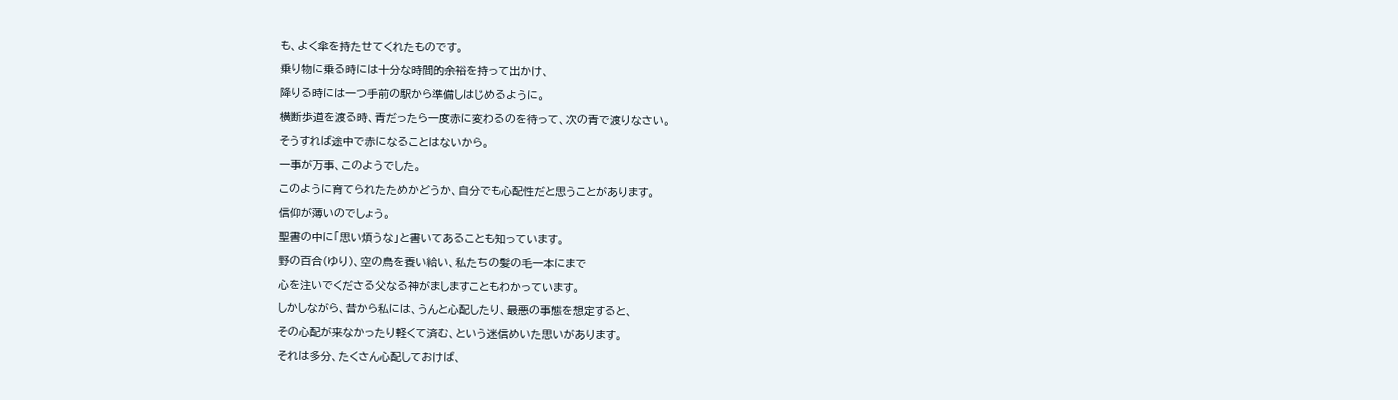も、よく傘を持たせてくれたものです。
乗り物に乗る時には十分な時間的余裕を持って出かけ、
降りる時には一つ手前の駅から準備しはじめるように。
横断歩道を渡る時、青だったら一度赤に変わるのを待って、次の青で渡りなさい。
そうすれば途中で赤になることはないから。
一事が万事、このようでした。
このように育てられたためかどうか、自分でも心配性だと思うことがあります。
信仰が薄いのでしょう。
聖書の中に「思い煩うな」と書いてあることも知っています。
野の百合(ゆり)、空の鳥を養い給い、私たちの髪の毛一本にまで
心を注いでくださる父なる神がましますこともわかっています。
しかしながら、昔から私には、うんと心配したり、最悪の事態を想定すると、
その心配が来なかったり軽くて済む、という迷信めいた思いがあります。
それは多分、たくさん心配しておけば、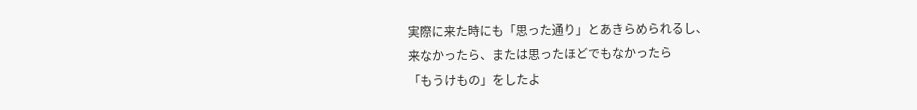実際に来た時にも「思った通り」とあきらめられるし、
来なかったら、または思ったほどでもなかったら
「もうけもの」をしたよ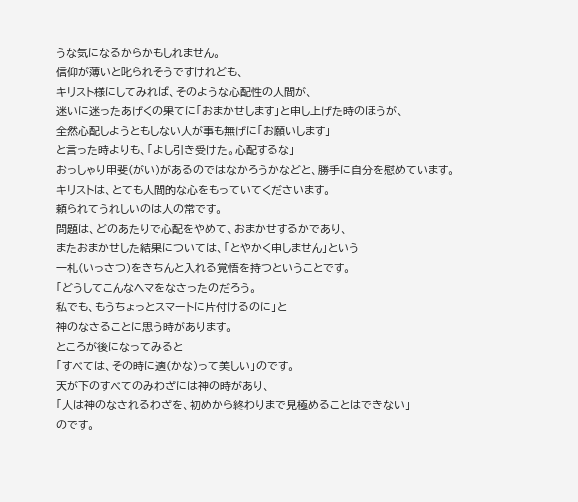うな気になるからかもしれません。
信仰が薄いと叱られそうですけれども、
キリスト様にしてみれば、そのような心配性の人間が、
迷いに迷ったあげくの果てに「おまかせします」と申し上げた時のほうが、
全然心配しようともしない人が事も無げに「お願いします」
と言った時よりも、「よし引き受けた。心配するな」
おっしゃり甲斐(がい)があるのではなかろうかなどと、勝手に自分を慰めています。
キリストは、とても人間的な心をもっていてくださいます。
頼られてうれしいのは人の常です。
問題は、どのあたりで心配をやめて、おまかせするかであり、
またおまかせした結果については、「とやかく申しません」という
一札(いっさつ)をきちんと入れる覚悟を持つということです。
「どうしてこんなヘマをなさったのだろう。
私でも、もうちょっとスマートに片付けるのに」と
神のなさることに思う時があります。
ところが後になってみると
「すべては、その時に適(かな)って美しい」のです。
天が下のすべてのみわざには神の時があり、
「人は神のなされるわざを、初めから終わりまで見極めることはできない」
のです。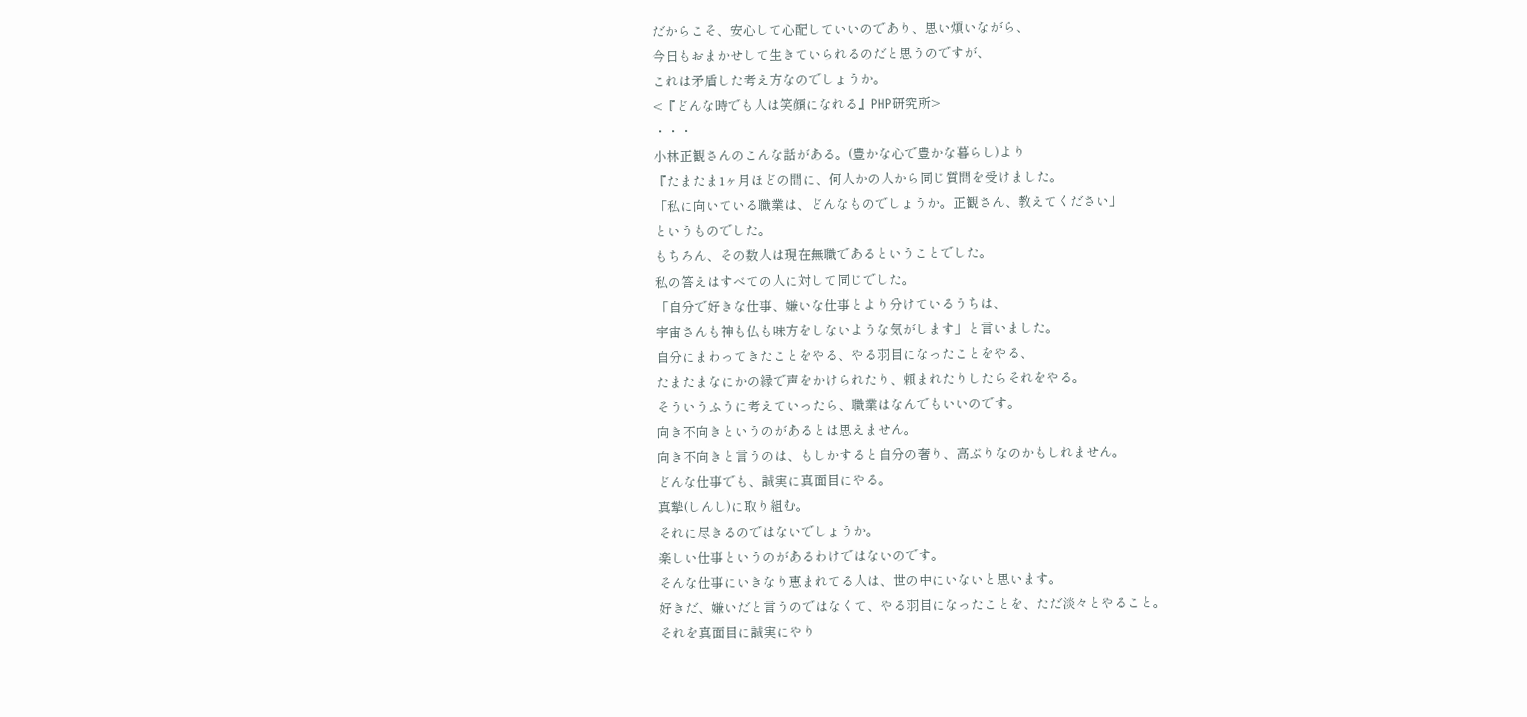だからこそ、安心して心配していいのであり、思い煩いながら、
今日もおまかせして生きていられるのだと思うのですが、
これは矛盾した考え方なのでしょうか。
<『どんな時でも人は笑顔になれる』PHP研究所>
・・・
小林正観さんのこんな話がある。(豊かな心で豊かな暮らし)より
『たまたま1ヶ月ほどの間に、何人かの人から同じ質問を受けました。
「私に向いている職業は、どんなものでしょうか。正観さん、教えてください」
というものでした。
もちろん、その数人は現在無職であるということでした。
私の答えはすべての人に対して同じでした。
「自分で好きな仕事、嫌いな仕事とより分けているうちは、
宇宙さんも神も仏も味方をしないような気がします」と言いました。
自分にまわってきたことをやる、やる羽目になったことをやる、
たまたまなにかの縁で声をかけられたり、頼まれたりしたらそれをやる。
そういうふうに考えていったら、職業はなんでもいいのです。
向き不向きというのがあるとは思えません。
向き不向きと言うのは、もしかすると自分の奢り、高ぶりなのかもしれません。
どんな仕事でも、誠実に真面目にやる。
真摯(しんし)に取り組む。
それに尽きるのではないでしょうか。
楽しい仕事というのがあるわけではないのです。
そんな仕事にいきなり恵まれてる人は、世の中にいないと思います。
好きだ、嫌いだと言うのではなくて、やる羽目になったことを、ただ淡々とやること。
それを真面目に誠実にやり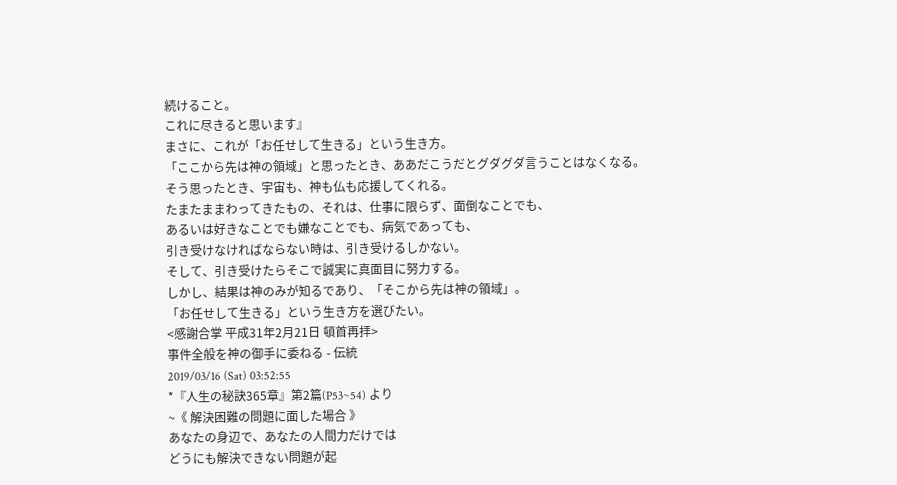続けること。
これに尽きると思います』
まさに、これが「お任せして生きる」という生き方。
「ここから先は神の領域」と思ったとき、ああだこうだとグダグダ言うことはなくなる。
そう思ったとき、宇宙も、神も仏も応援してくれる。
たまたままわってきたもの、それは、仕事に限らず、面倒なことでも、
あるいは好きなことでも嫌なことでも、病気であっても、
引き受けなければならない時は、引き受けるしかない。
そして、引き受けたらそこで誠実に真面目に努力する。
しかし、結果は神のみが知るであり、「そこから先は神の領域」。
「お任せして生きる」という生き方を選びたい。
<感謝合掌 平成31年2月21日 頓首再拝>
事件全般を神の御手に委ねる - 伝統
2019/03/16 (Sat) 03:52:55
*『人生の秘訣365章』第2篇(P53~54) より
~《 解決困難の問題に面した場合 》
あなたの身辺で、あなたの人間力だけでは
どうにも解決できない問題が起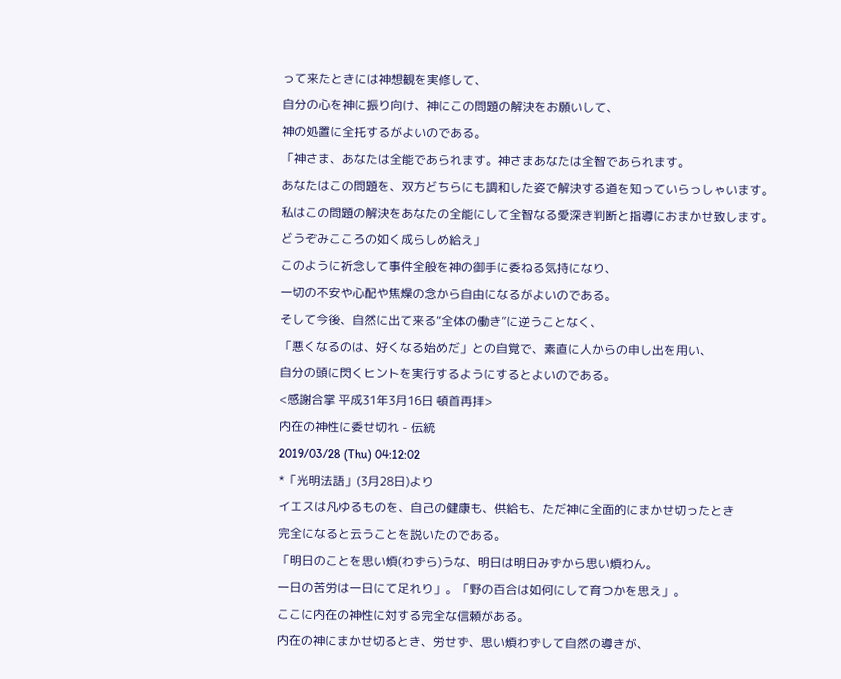って来たときには神想観を実修して、
自分の心を神に振り向け、神にこの問題の解決をお願いして、
神の処置に全托するがよいのである。
「神さま、あなたは全能であられます。神さまあなたは全智であられます。
あなたはこの問題を、双方どちらにも調和した姿で解決する道を知っていらっしゃいます。
私はこの問題の解決をあなたの全能にして全智なる愛深き判断と指導におまかせ致します。
どうぞみこころの如く成らしめ給え」
このように祈念して事件全般を神の御手に委ねる気持になり、
一切の不安や心配や焦燥の念から自由になるがよいのである。
そして今後、自然に出て来る“全体の働き”に逆うことなく、
「悪くなるのは、好くなる始めだ」との自覚で、素直に人からの申し出を用い、
自分の頭に閃くヒントを実行するようにするとよいのである。
<感謝合掌 平成31年3月16日 頓首再拝>
内在の神性に委せ切れ - 伝統
2019/03/28 (Thu) 04:12:02
*「光明法語」(3月28日)より
イエスは凡ゆるものを、自己の健康も、供給も、ただ神に全面的にまかせ切ったとき
完全になると云うことを説いたのである。
「明日のことを思い煩(わずら)うな、明日は明日みずから思い煩わん。
一日の苦労は一日にて足れり」。「野の百合は如何にして育つかを思え」。
ここに内在の神性に対する完全な信頼がある。
内在の神にまかせ切るとき、労せず、思い煩わずして自然の導きが、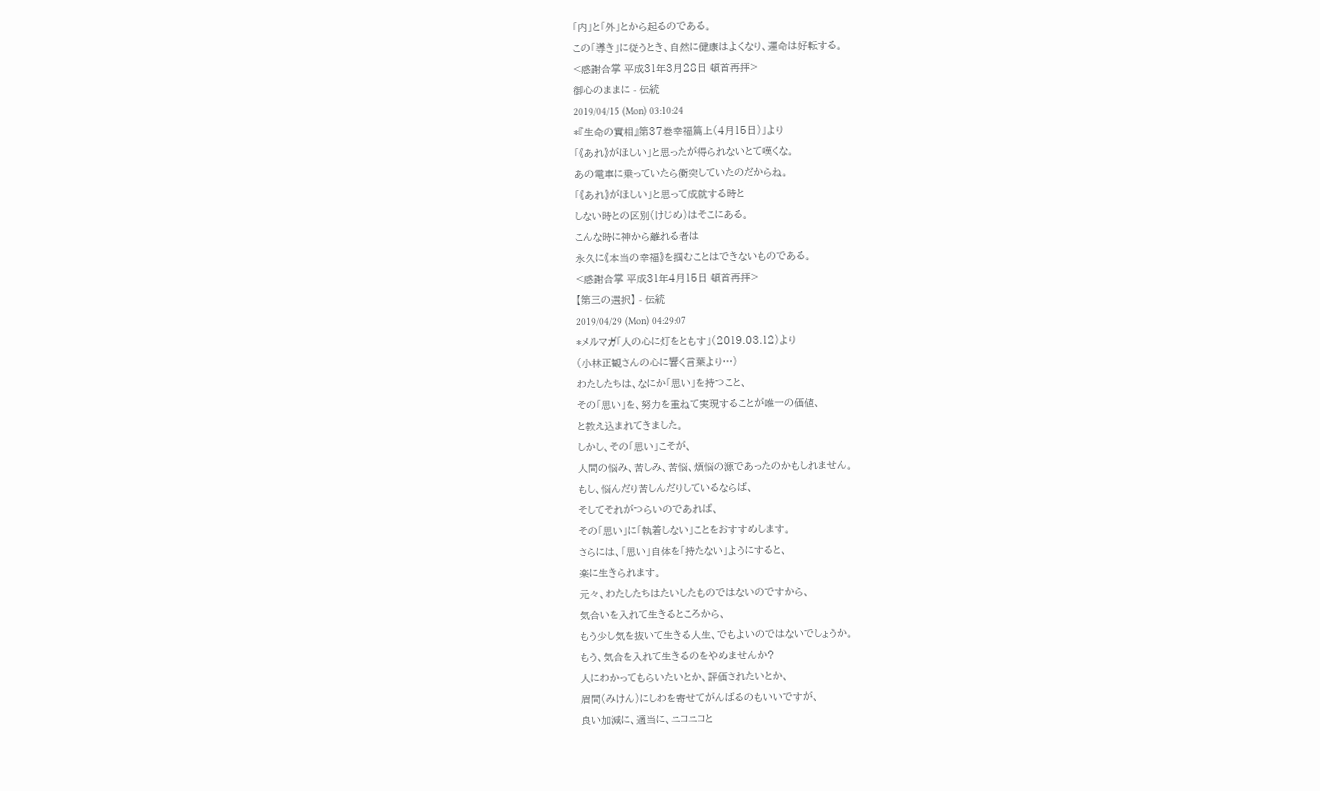「内」と「外」とから起るのである。
この「導き」に従うとき、自然に健康はよくなり、運命は好転する。
<感謝合掌 平成31年3月28日 頓首再拝>
御心のままに - 伝統
2019/04/15 (Mon) 03:10:24
*『生命の實相』第37巻幸福篇上(4月15日)」より
「《あれ》がほしい」と思ったが得られないとて嘆くな。
あの電車に乗っていたら衝突していたのだからね。
「《あれ》がほしい」と思って成就する時と
しない時との区別(けじめ)はそこにある。
こんな時に神から離れる者は
永久に《本当の幸福》を掴むことはできないものである。
<感謝合掌 平成31年4月15日 頓首再拝>
【第三の選択】 - 伝統
2019/04/29 (Mon) 04:29:07
*メルマガ「人の心に灯をともす」(2019.03.12)より
(小林正観さんの心に響く言葉より…)
わたしたちは、なにか「思い」を持つこと、
その「思い」を、努力を重ねて実現することが唯一の価値、
と教え込まれてきました。
しかし、その「思い」こそが、
人間の悩み、苦しみ、苦悩、煩悩の源であったのかもしれません。
もし、悩んだり苦しんだりしているならば、
そしてそれがつらいのであれば、
その「思い」に「執着しない」ことをおすすめします。
さらには、「思い」自体を「持たない」ようにすると、
楽に生きられます。
元々、わたしたちはたいしたものではないのですから、
気合いを入れて生きるところから、
もう少し気を抜いて生きる人生、でもよいのではないでしょうか。
もう、気合を入れて生きるのをやめませんか?
人にわかってもらいたいとか、評価されたいとか、
眉間(みけん)にしわを寄せてがんばるのもいいですが、
良い加減に、適当に、ニコニコと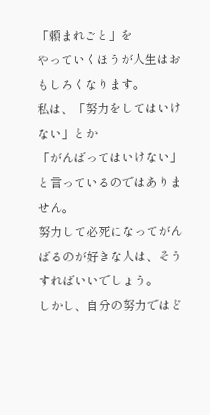「頼まれごと」を
やっていくほうが人生はおもしろくなります。
私は、「努力をしてはいけない」とか
「がんばってはいけない」と言っているのではありません。
努力して必死になってがんばるのが好きな人は、そうすればいいでしょう。
しかし、自分の努力ではど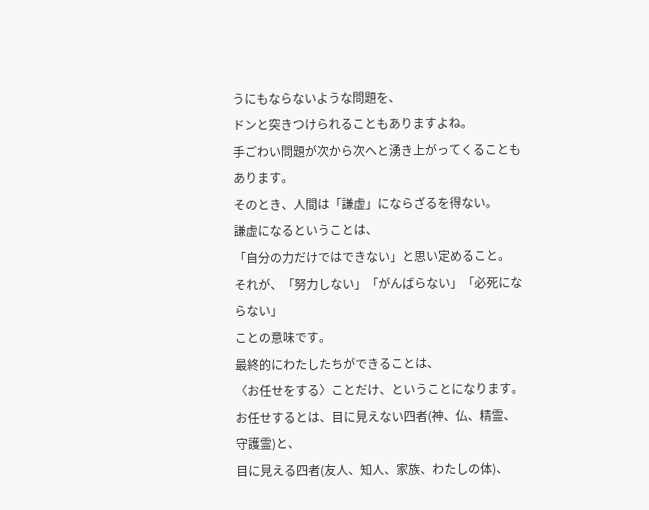うにもならないような問題を、
ドンと突きつけられることもありますよね。
手ごわい問題が次から次へと湧き上がってくることもあります。
そのとき、人間は「謙虚」にならざるを得ない。
謙虚になるということは、
「自分の力だけではできない」と思い定めること。
それが、「努力しない」「がんばらない」「必死にならない」
ことの意味です。
最終的にわたしたちができることは、
〈お任せをする〉ことだけ、ということになります。
お任せするとは、目に見えない四者(神、仏、精霊、守護霊)と、
目に見える四者(友人、知人、家族、わたしの体)、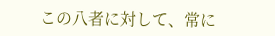この八者に対して、常に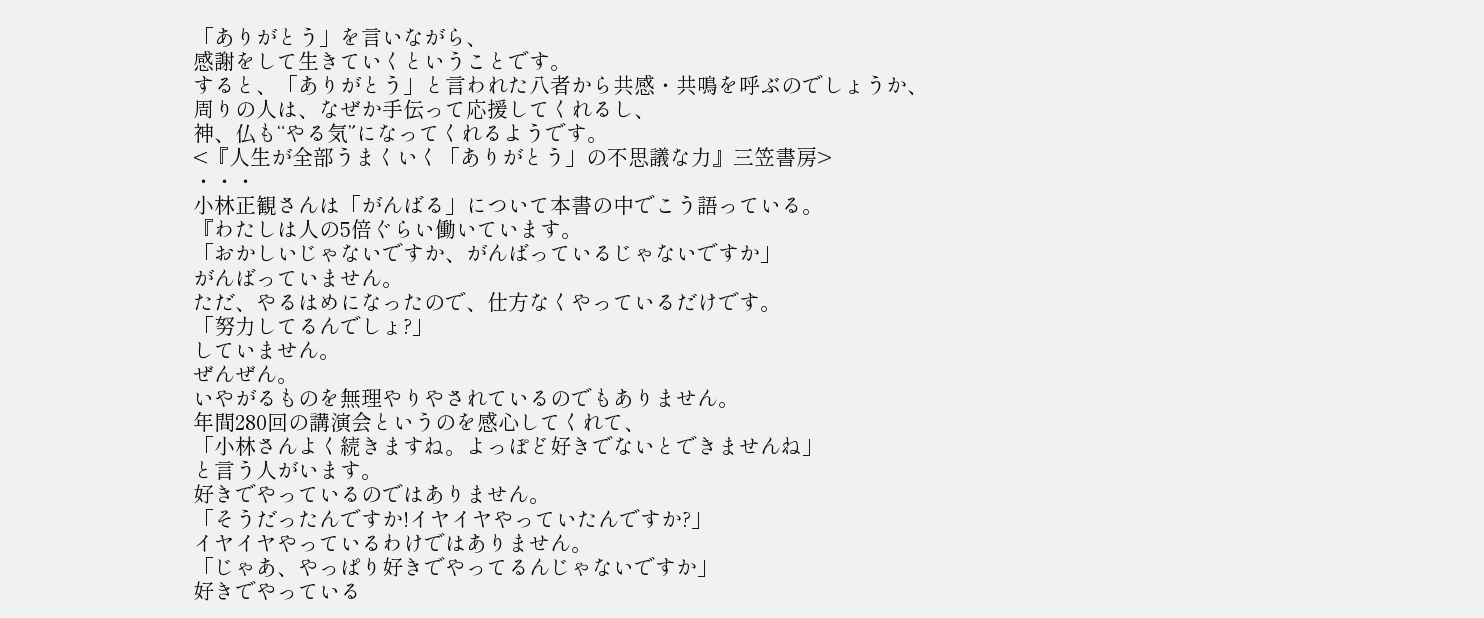「ありがとう」を言いながら、
感謝をして生きていくということです。
すると、「ありがとう」と言われた八者から共感・共鳴を呼ぶのでしょうか、
周りの人は、なぜか手伝って応援してくれるし、
神、仏も“やる気”になってくれるようです。
<『人生が全部うまくいく「ありがとう」の不思議な力』三笠書房>
・・・
小林正観さんは「がんばる」について本書の中でこう語っている。
『わたしは人の5倍ぐらい働いています。
「おかしいじゃないですか、がんばっているじゃないですか」
がんばっていません。
ただ、やるはめになったので、仕方なくやっているだけです。
「努力してるんでしょ?」
していません。
ぜんぜん。
いやがるものを無理やりやされているのでもありません。
年間280回の講演会というのを感心してくれて、
「小林さんよく続きますね。よっぽど好きでないとできませんね」
と言う人がいます。
好きでやっているのではありません。
「そうだったんですか!イヤイヤやっていたんですか?」
イヤイヤやっているわけではありません。
「じゃあ、やっぱり好きでやってるんじゃないですか」
好きでやっている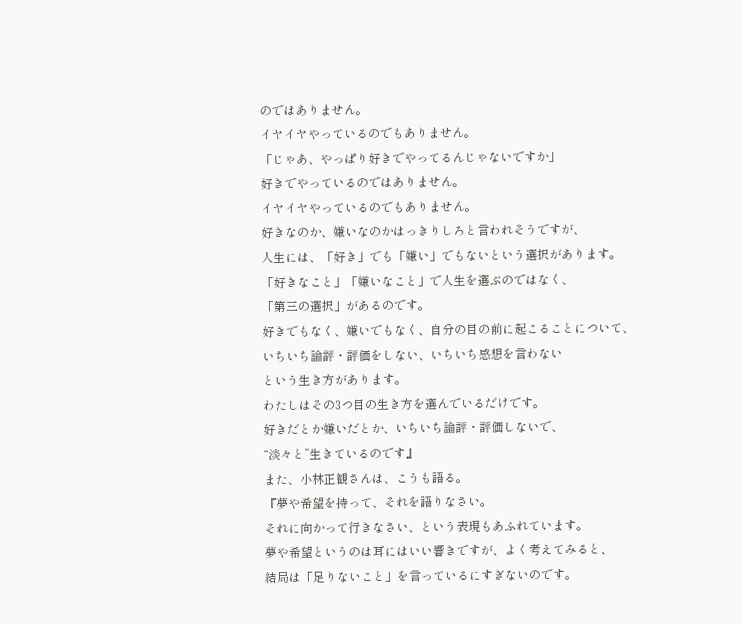のではありません。
イヤイヤやっているのでもありません。
「じゃあ、やっぱり好きでやってるんじゃないですか」
好きでやっているのではありません。
イヤイヤやっているのでもありません。
好きなのか、嫌いなのかはっきりしろと言われそうですが、
人生には、「好き」でも「嫌い」でもないという選択があります。
「好きなこと」「嫌いなこと」で人生を選ぶのではなく、
「第三の選択」があるのです。
好きでもなく、嫌いでもなく、自分の目の前に起こることについて、
いちいち論評・評価をしない、いちいち感想を言わない
という生き方があります。
わたしはその3つ目の生き方を選んでいるだけです。
好きだとか嫌いだとか、いちいち論評・評価しないで、
“淡々と”生きているのです』
また、小林正観さんは、こうも語る。
『夢や希望を持って、それを語りなさい。
それに向かって行きなさい、という表現もあふれています。
夢や希望というのは耳にはいい響きですが、よく考えてみると、
結局は「足りないこと」を言っているにすぎないのです。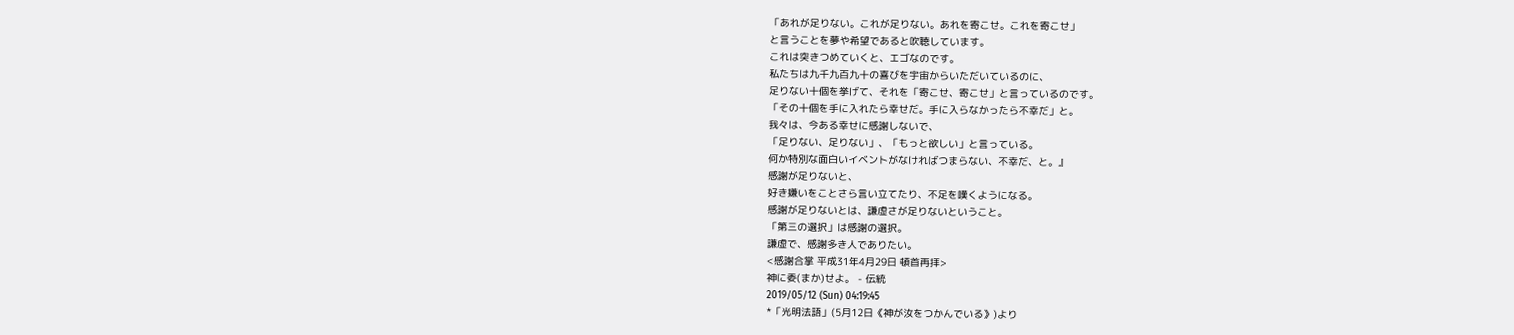「あれが足りない。これが足りない。あれを寄こせ。これを寄こせ」
と言うことを夢や希望であると吹聴しています。
これは突きつめていくと、エゴなのです。
私たちは九千九百九十の喜びを宇宙からいただいているのに、
足りない十個を挙げて、それを「寄こせ、寄こせ」と言っているのです。
「その十個を手に入れたら幸せだ。手に入らなかったら不幸だ」と。
我々は、今ある幸せに感謝しないで、
「足りない、足りない」、「もっと欲しい」と言っている。
何か特別な面白いイベントがなければつまらない、不幸だ、と。』
感謝が足りないと、
好き嫌いをことさら言い立てたり、不足を嘆くようになる。
感謝が足りないとは、謙虚さが足りないということ。
「第三の選択」は感謝の選択。
謙虚で、感謝多き人でありたい。
<感謝合掌 平成31年4月29日 頓首再拝>
神に委(まか)せよ。 - 伝統
2019/05/12 (Sun) 04:19:45
*「光明法語」(5月12日《神が汝をつかんでいる》)より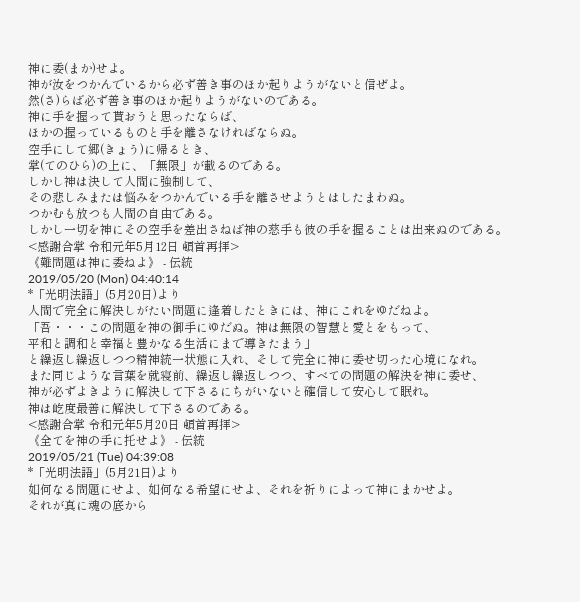神に委(まか)せよ。
神が汝をつかんでいるから必ず善き事のほか起りようがないと信ぜよ。
然(さ)らば必ず善き事のほか起りようがないのである。
神に手を握って貰おうと思ったならば、
ほかの握っているものと手を離さなければならぬ。
空手にして郷(きょう)に帰るとき、
掌(てのひら)の上に、「無限」が載るのである。
しかし神は決して人間に強制して、
その悲しみまたは悩みをつかんでいる手を離させようとはしたまわぬ。
つかむも放つも人間の自由である。
しかし一切を神にその空手を差出さねば神の慈手も彼の手を握ることは出来ぬのである。
<感謝合掌 令和元年5月12日 頓首再拝>
《難問題は神に委ねよ》 - 伝統
2019/05/20 (Mon) 04:40:14
*「光明法語」(5月20日)より
人間で完全に解決しがたい問題に逢着したときには、神にこれをゆだねよ。
「吾・・・この問題を神の御手にゆだぬ。神は無限の智慧と愛とをもって、
平和と調和と幸福と豊かなる生活にまで導きたまう」
と繰返し繰返しつつ精神統一状態に入れ、そして完全に神に委せ切った心境になれ。
また同じような言葉を就寝前、繰返し繰返しつつ、すべての問題の解決を神に委せ、
神が必ずよきように解決して下さるにちがいないと確信して安心して眠れ。
神は屹度最善に解決して下さるのである。
<感謝合掌 令和元年5月20日 頓首再拝>
《全てを神の手に托せよ》 - 伝統
2019/05/21 (Tue) 04:39:08
*「光明法語」(5月21日)より
如何なる問題にせよ、如何なる希望にせよ、それを祈りによって神にまかせよ。
それが真に魂の底から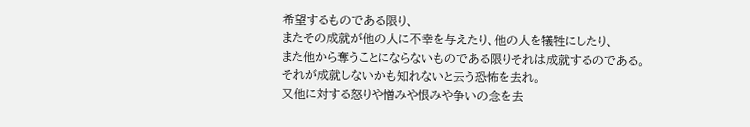希望するものである限り、
またその成就が他の人に不幸を与えたり、他の人を犠牲にしたり、
また他から奪うことにならないものである限りそれは成就するのである。
それが成就しないかも知れないと云う恐怖を去れ。
又他に対する怒りや憎みや恨みや争いの念を去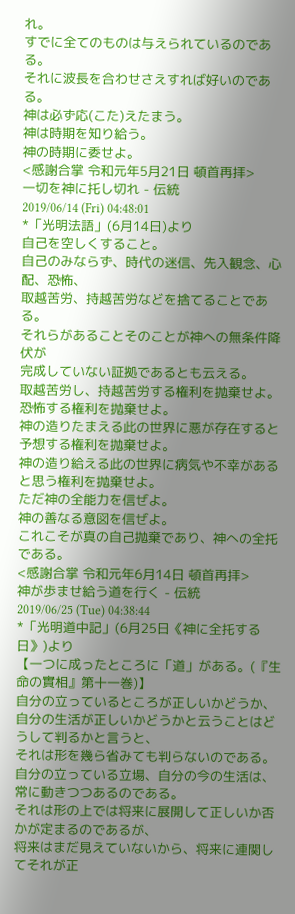れ。
すでに全てのものは与えられているのである。
それに波長を合わせさえすれば好いのである。
神は必ず応(こた)えたまう。
神は時期を知り給う。
神の時期に委せよ。
<感謝合掌 令和元年5月21日 頓首再拝>
一切を神に托し切れ - 伝統
2019/06/14 (Fri) 04:48:01
*「光明法語」(6月14日)より
自己を空しくすること。
自己のみならず、時代の迷信、先入観念、心配、恐怖、
取越苦労、持越苦労などを捨てることである。
それらがあることそのことが神への無条件降伏が
完成していない証拠であるとも云える。
取越苦労し、持越苦労する権利を抛棄せよ。
恐怖する権利を抛棄せよ。
神の造りたまえる此の世界に悪が存在すると予想する権利を抛棄せよ。
神の造り給える此の世界に病気や不幸があると思う権利を抛棄せよ。
ただ神の全能力を信ぜよ。
神の善なる意図を信ぜよ。
これこそが真の自己抛棄であり、神への全托である。
<感謝合掌 令和元年6月14日 頓首再拝>
神が歩ませ給う道を行く - 伝統
2019/06/25 (Tue) 04:38:44
*「光明道中記」(6月25日《神に全托する日》)より
【一つに成ったところに「道」がある。(『生命の實相』第十一巻)】
自分の立っているところが正しいかどうか、
自分の生活が正しいかどうかと云うことはどうして判るかと言うと、
それは形を幾ら省みても判らないのである。
自分の立っている立場、自分の今の生活は、常に動きつつあるのである。
それは形の上では将来に展開して正しいか否かが定まるのであるが、
将来はまだ見えていないから、将来に連関してそれが正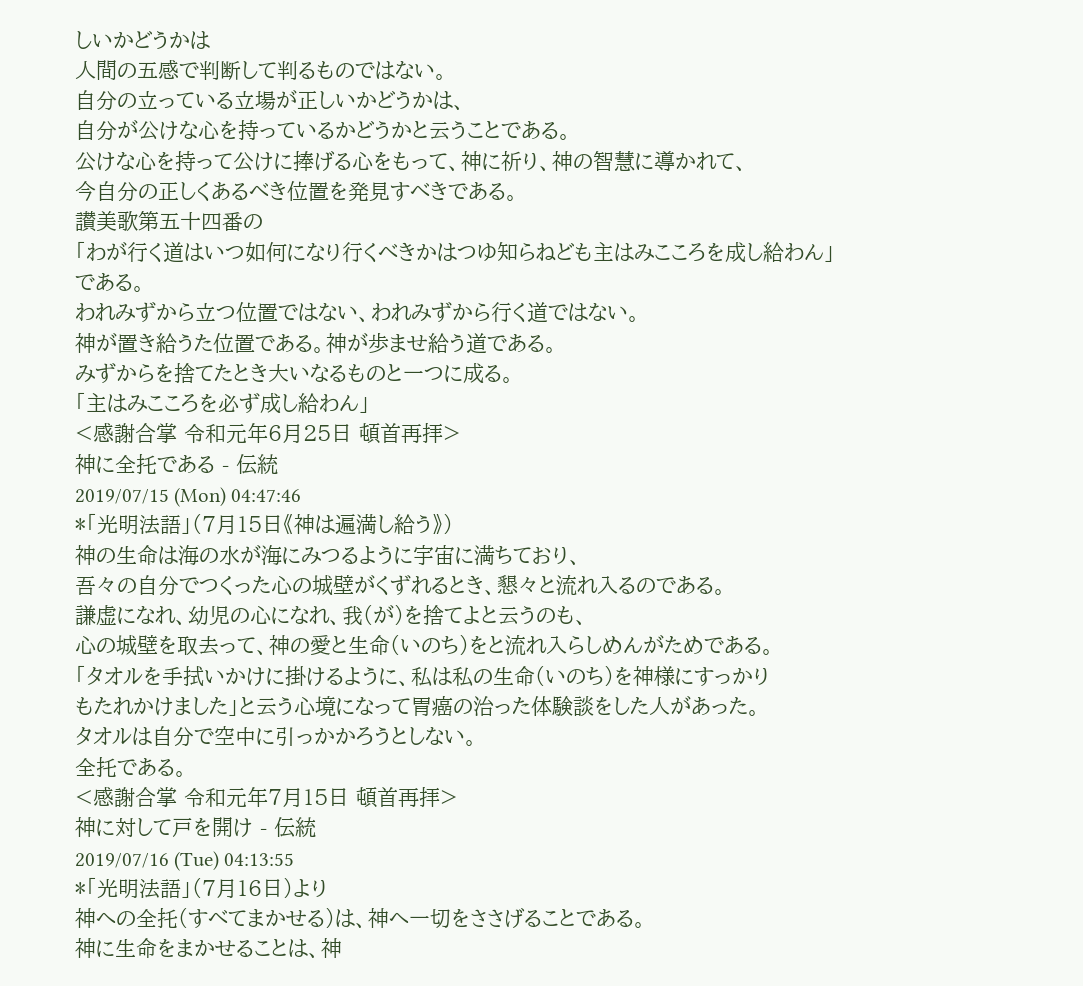しいかどうかは
人間の五感で判断して判るものではない。
自分の立っている立場が正しいかどうかは、
自分が公けな心を持っているかどうかと云うことである。
公けな心を持って公けに捧げる心をもって、神に祈り、神の智慧に導かれて、
今自分の正しくあるべき位置を発見すべきである。
讃美歌第五十四番の
「わが行く道はいつ如何になり行くべきかはつゆ知らねども主はみこころを成し給わん」
である。
われみずから立つ位置ではない、われみずから行く道ではない。
神が置き給うた位置である。神が歩ませ給う道である。
みずからを捨てたとき大いなるものと一つに成る。
「主はみこころを必ず成し給わん」
<感謝合掌 令和元年6月25日 頓首再拝>
神に全托である - 伝統
2019/07/15 (Mon) 04:47:46
*「光明法語」(7月15日《神は遍満し給う》)
神の生命は海の水が海にみつるように宇宙に満ちており、
吾々の自分でつくった心の城壁がくずれるとき、懇々と流れ入るのである。
謙虚になれ、幼児の心になれ、我(が)を捨てよと云うのも、
心の城壁を取去って、神の愛と生命(いのち)をと流れ入らしめんがためである。
「タオルを手拭いかけに掛けるように、私は私の生命(いのち)を神様にすっかり
もたれかけました」と云う心境になって胃癌の治った体験談をした人があった。
タオルは自分で空中に引っかかろうとしない。
全托である。
<感謝合掌 令和元年7月15日 頓首再拝>
神に対して戸を開け - 伝統
2019/07/16 (Tue) 04:13:55
*「光明法語」(7月16日)より
神への全托(すべてまかせる)は、神へ一切をささげることである。
神に生命をまかせることは、神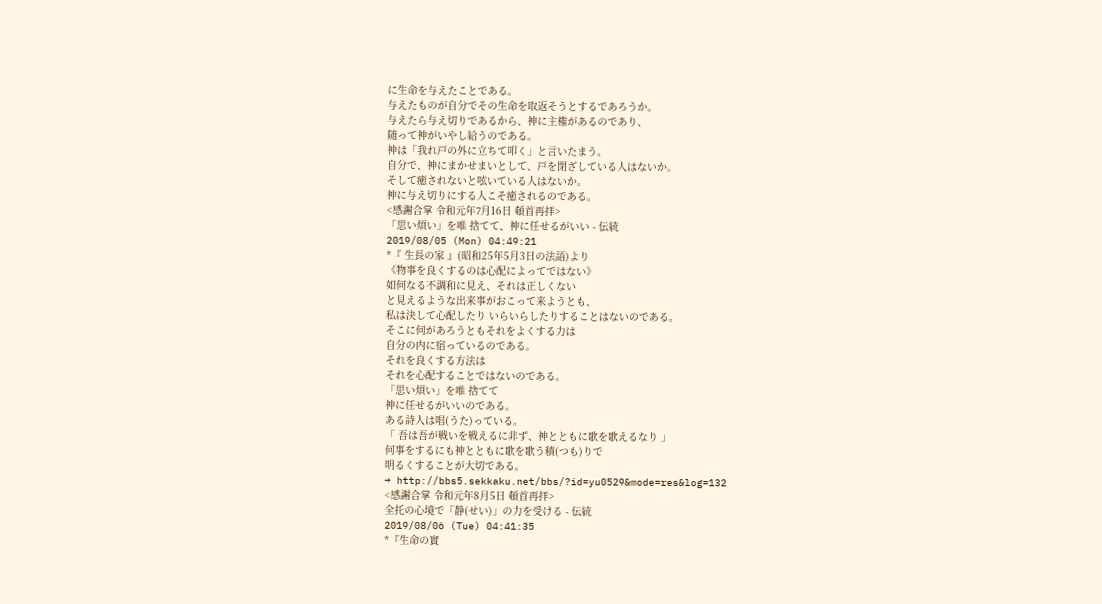に生命を与えたことである。
与えたものが自分でその生命を取返そうとするであろうか。
与えたら与え切りであるから、神に主権があるのであり、
随って神がいやし給うのである。
神は「我れ戸の外に立ちて叩く」と言いたまう。
自分で、神にまかせまいとして、戸を閉ざしている人はないか。
そして癒されないと呟いている人はないか。
神に与え切りにする人こそ癒されるのである。
<感謝合掌 令和元年7月16日 頓首再拝>
「思い煩い」を唯 捨てて、神に任せるがいい - 伝統
2019/08/05 (Mon) 04:49:21
*『 生長の家 』(昭和25年5月3日の法語)より
《物事を良くするのは心配によってではない》
如何なる不調和に見え、それは正しくない
と見えるような出来事がおこって来ようとも、
私は決して心配したり いらいらしたりすることはないのである。
そこに何があろうともそれをよくする力は
自分の内に宿っているのである。
それを良くする方法は
それを心配することではないのである。
「思い煩い」を唯 捨てて
神に任せるがいいのである。
ある詩人は唱(うた)っている。
「 吾は吾が戦いを戦えるに非ず、神とともに歌を歌えるなり 」
何事をするにも神とともに歌を歌う積(つも)りで
明るくすることが大切である。
→ http://bbs5.sekkaku.net/bbs/?id=yu0529&mode=res&log=132
<感謝合掌 令和元年8月5日 頓首再拝>
全托の心境で「静(せい)」の力を受ける - 伝統
2019/08/06 (Tue) 04:41:35
*『生命の實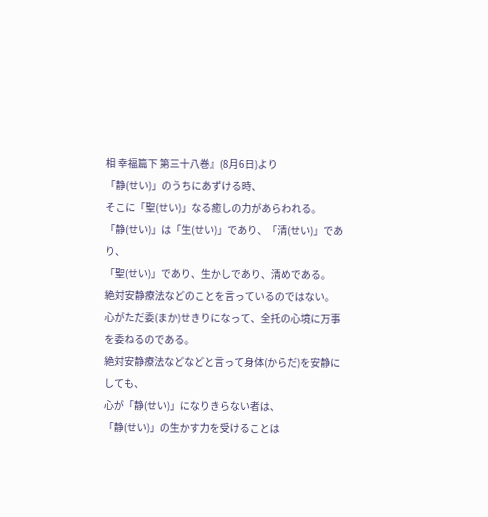相 幸福篇下 第三十八巻』(8月6日)より
「静(せい)」のうちにあずける時、
そこに「聖(せい)」なる癒しの力があらわれる。
「静(せい)」は「生(せい)」であり、「清(せい)」であり、
「聖(せい)」であり、生かしであり、清めである。
絶対安静療法などのことを言っているのではない。
心がただ委(まか)せきりになって、全托の心境に万事を委ねるのである。
絶対安静療法などなどと言って身体(からだ)を安静にしても、
心が「静(せい)」になりきらない者は、
「静(せい)」の生かす力を受けることは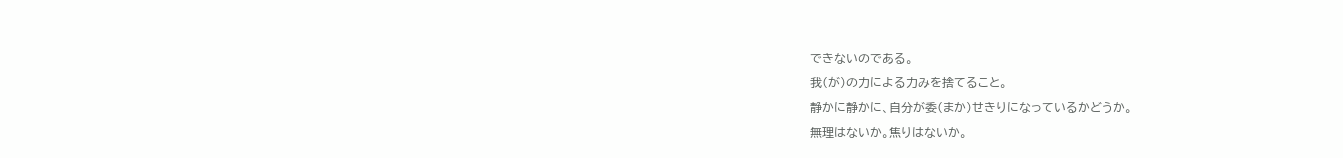できないのである。
我(が)の力による力みを捨てること。
静かに静かに、自分が委(まか)せきりになっているかどうか。
無理はないか。焦りはないか。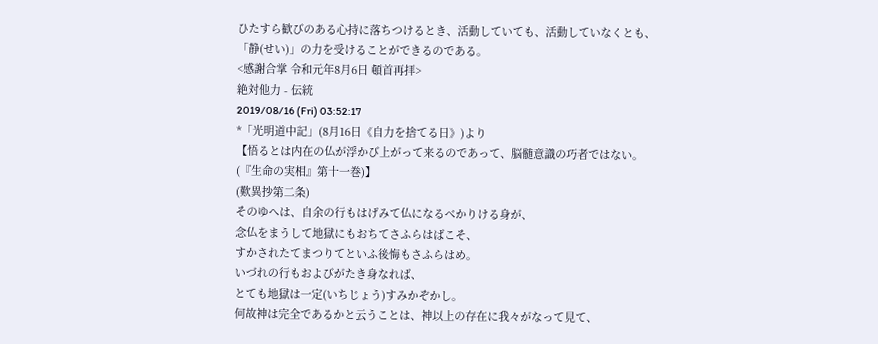ひたすら歓びのある心持に落ちつけるとき、活動していても、活動していなくとも、
「静(せい)」の力を受けることができるのである。
<感謝合掌 令和元年8月6日 頓首再拝>
絶対他力 - 伝統
2019/08/16 (Fri) 03:52:17
*「光明道中記」(8月16日《自力を捨てる日》)より
【悟るとは内在の仏が浮かび上がって来るのであって、脳髄意識の巧者ではない。
(『生命の実相』第十一巻)】
(歎異抄第二条)
そのゆへは、自余の行もはげみて仏になるべかりける身が、
念仏をまうして地獄にもおちてさふらはばこそ、
すかされたてまつりてといふ後悔もさふらはめ。
いづれの行もおよびがたき身なれば、
とても地獄は一定(いちじょう)すみかぞかし。
何故神は完全であるかと云うことは、神以上の存在に我々がなって見て、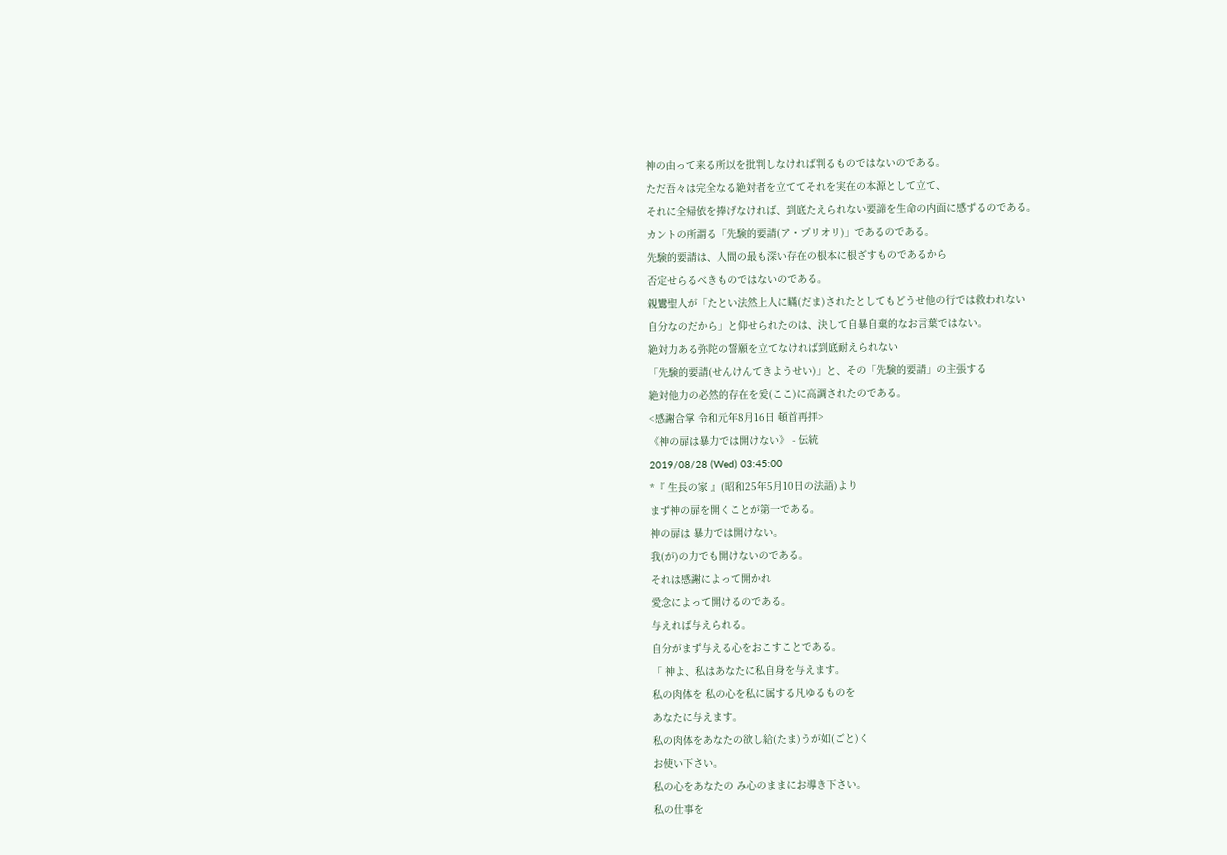神の由って来る所以を批判しなければ判るものではないのである。
ただ吾々は完全なる絶対者を立ててそれを実在の本源として立て、
それに全帰依を捧げなければ、到底たえられない要諦を生命の内面に感ずるのである。
カントの所謂る「先験的要請(ア・プリオリ)」であるのである。
先験的要請は、人間の最も深い存在の根本に根ざすものであるから
否定せらるべきものではないのである。
親鸞聖人が「たとい法然上人に瞞(だま)されたとしてもどうせ他の行では救われない
自分なのだから」と仰せられたのは、決して自暴自棄的なお言葉ではない。
絶対力ある弥陀の誓願を立てなければ到底耐えられない
「先験的要請(せんけんてきようせい)」と、その「先験的要請」の主張する
絶対他力の必然的存在を爰(ここ)に高調されたのである。
<感謝合掌 令和元年8月16日 頓首再拝>
《神の扉は暴力では開けない》 - 伝統
2019/08/28 (Wed) 03:45:00
*『 生長の家 』(昭和25年5月10日の法語)より
まず神の扉を開くことが第一である。
神の扉は 暴力では開けない。
我(が)の力でも開けないのである。
それは感謝によって開かれ
愛念によって開けるのである。
与えれば与えられる。
自分がまず与える心をおこすことである。
「 神よ、私はあなたに私自身を与えます。
私の肉体を 私の心を私に属する凡ゆるものを
あなたに与えます。
私の肉体をあなたの欲し給(たま)うが如(ごと)く
お使い下さい。
私の心をあなたの み心のままにお導き下さい。
私の仕事を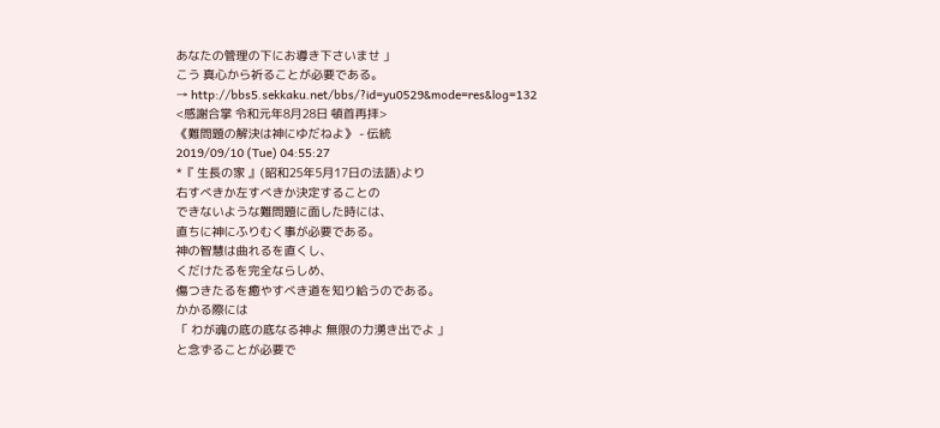あなたの管理の下にお導き下さいませ 」
こう 真心から祈ることが必要である。
→ http://bbs5.sekkaku.net/bbs/?id=yu0529&mode=res&log=132
<感謝合掌 令和元年8月28日 頓首再拝>
《難問題の解決は神にゆだねよ》 - 伝統
2019/09/10 (Tue) 04:55:27
*『 生長の家 』(昭和25年5月17日の法語)より
右すべきか左すべきか決定することの
できないような難問題に面した時には、
直ちに神にふりむく事が必要である。
神の智慧は曲れるを直くし、
くだけたるを完全ならしめ、
傷つきたるを癒やすべき道を知り給うのである。
かかる際には
「 わが魂の底の底なる神よ 無限の力湧き出でよ 」
と念ずることが必要で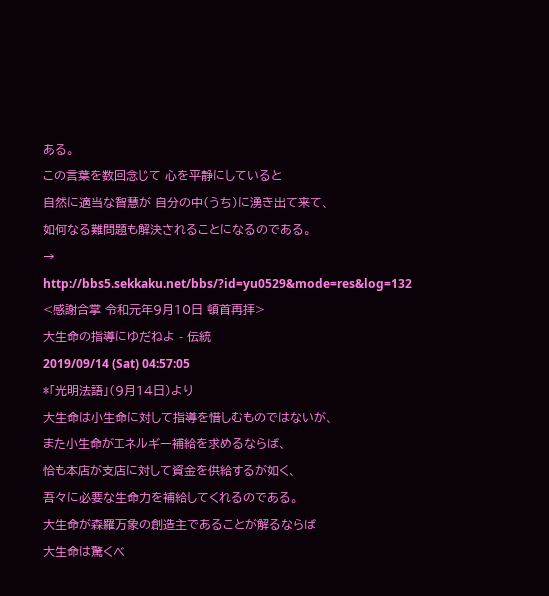ある。
この言葉を数回念じて 心を平静にしていると
自然に適当な智慧が 自分の中(うち)に湧き出て来て、
如何なる難問題も解決されることになるのである。
→ http://bbs5.sekkaku.net/bbs/?id=yu0529&mode=res&log=132
<感謝合掌 令和元年9月10日 頓首再拝>
大生命の指導にゆだねよ - 伝統
2019/09/14 (Sat) 04:57:05
*「光明法語」(9月14日)より
大生命は小生命に対して指導を惜しむものではないが、
また小生命がエネルギー補給を求めるならば、
恰も本店が支店に対して資金を供給するが如く、
吾々に必要な生命力を補給してくれるのである。
大生命が森羅万象の創造主であることが解るならば
大生命は驚くべ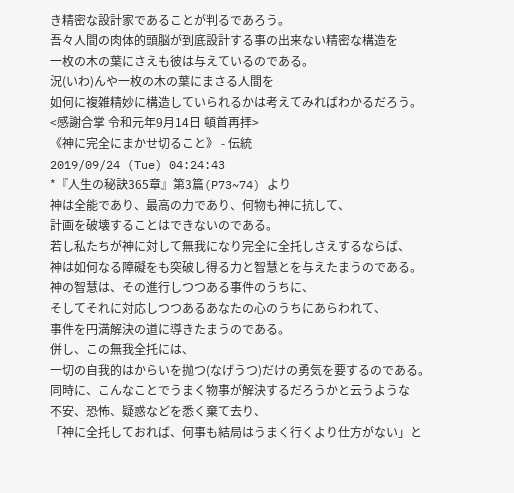き精密な設計家であることが判るであろう。
吾々人間の肉体的頭脳が到底設計する事の出来ない精密な構造を
一枚の木の葉にさえも彼は与えているのである。
況(いわ)んや一枚の木の葉にまさる人間を
如何に複雑精妙に構造していられるかは考えてみればわかるだろう。
<感謝合掌 令和元年9月14日 頓首再拝>
《神に完全にまかせ切ること》 - 伝統
2019/09/24 (Tue) 04:24:43
*『人生の秘訣365章』第3篇(P73~74) より
神は全能であり、最高の力であり、何物も神に抗して、
計画を破壊することはできないのである。
若し私たちが神に対して無我になり完全に全托しさえするならば、
神は如何なる障礙をも突破し得る力と智慧とを与えたまうのである。
神の智慧は、その進行しつつある事件のうちに、
そしてそれに対応しつつあるあなたの心のうちにあらわれて、
事件を円満解決の道に導きたまうのである。
併し、この無我全托には、
一切の自我的はからいを抛つ(なげうつ)だけの勇気を要するのである。
同時に、こんなことでうまく物事が解決するだろうかと云うような
不安、恐怖、疑惑などを悉く棄て去り、
「神に全托しておれば、何事も結局はうまく行くより仕方がない」と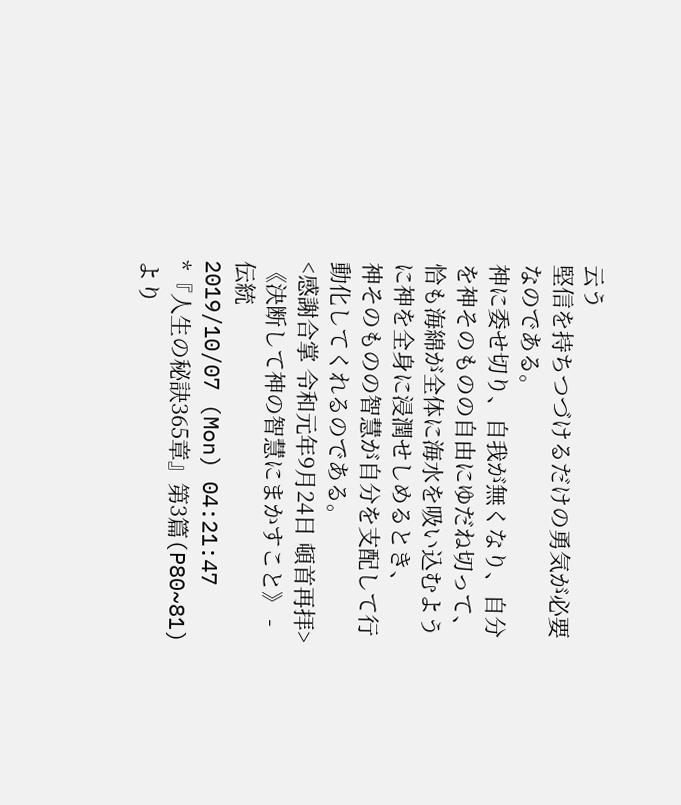云う
堅信を持ちつづけるだけの勇気が必要なのである。
神に委せ切り、自我が無くなり、自分を神そのものの自由にゆだね切って、
恰も海綿が全体に海水を吸い込むように神を全身に浸潤せしめるとき、
神そのものの智慧が自分を支配して行動化してくれるのである。
<感謝合掌 令和元年9月24日 頓首再拝>
《決断して神の智慧にまかすこと》 - 伝統
2019/10/07 (Mon) 04:21:47
*『人生の秘訣365章』第3篇(P80~81) より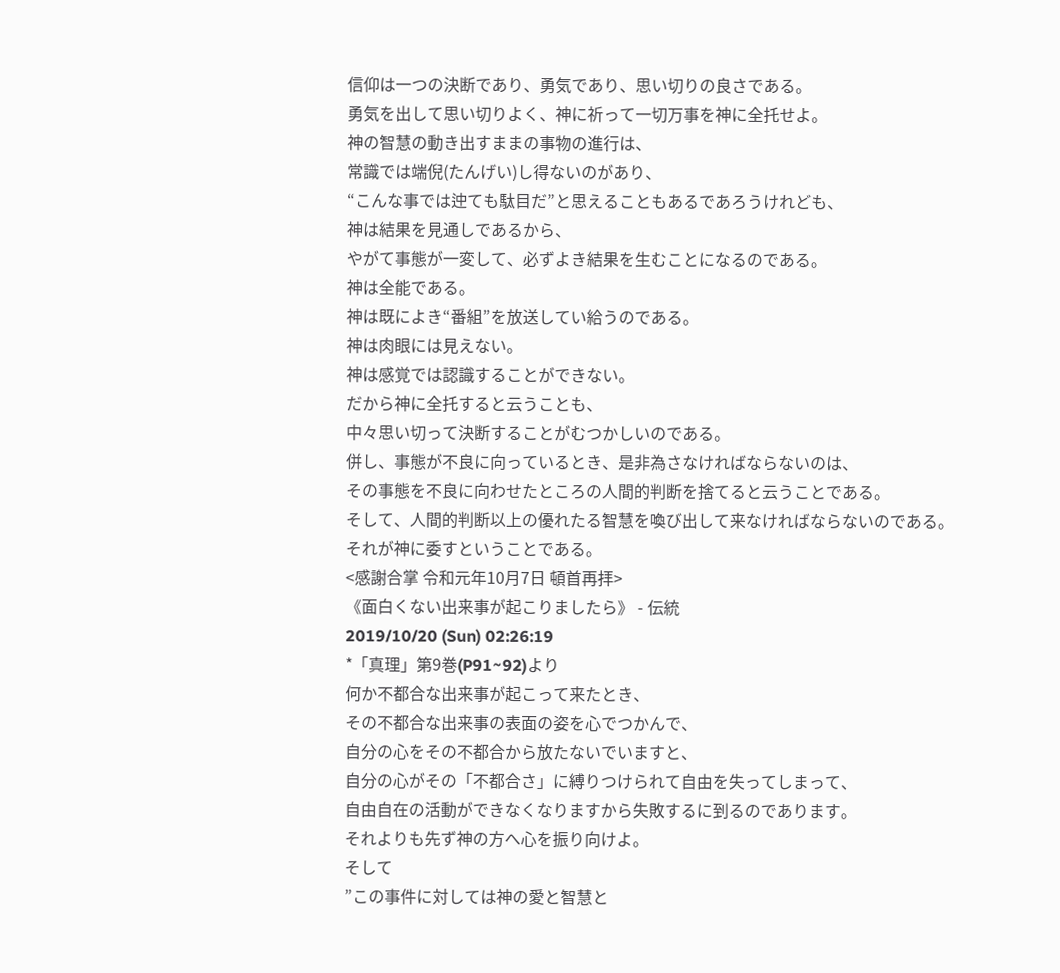信仰は一つの決断であり、勇気であり、思い切りの良さである。
勇気を出して思い切りよく、神に祈って一切万事を神に全托せよ。
神の智慧の動き出すままの事物の進行は、
常識では端倪(たんげい)し得ないのがあり、
“こんな事では迚ても駄目だ”と思えることもあるであろうけれども、
神は結果を見通しであるから、
やがて事態が一変して、必ずよき結果を生むことになるのである。
神は全能である。
神は既によき“番組”を放送してい給うのである。
神は肉眼には見えない。
神は感覚では認識することができない。
だから神に全托すると云うことも、
中々思い切って決断することがむつかしいのである。
併し、事態が不良に向っているとき、是非為さなければならないのは、
その事態を不良に向わせたところの人間的判断を捨てると云うことである。
そして、人間的判断以上の優れたる智慧を喚び出して来なければならないのである。
それが神に委すということである。
<感謝合掌 令和元年10月7日 頓首再拝>
《面白くない出来事が起こりましたら》 - 伝統
2019/10/20 (Sun) 02:26:19
*「真理」第9巻(P91~92)より
何か不都合な出来事が起こって来たとき、
その不都合な出来事の表面の姿を心でつかんで、
自分の心をその不都合から放たないでいますと、
自分の心がその「不都合さ」に縛りつけられて自由を失ってしまって、
自由自在の活動ができなくなりますから失敗するに到るのであります。
それよりも先ず神の方へ心を振り向けよ。
そして
”この事件に対しては神の愛と智慧と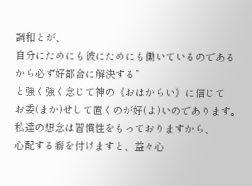調和とが、
自分にためにも彼にためにも働いているのであるから必ず好都合に解決する”
と強く強く念じて神の《おはからい》に信じて
お委(まか)せして置くのが好(よ)いのであります。
私達の想念は習慣性をもっておりますから、
心配する癖を付けますと、益々心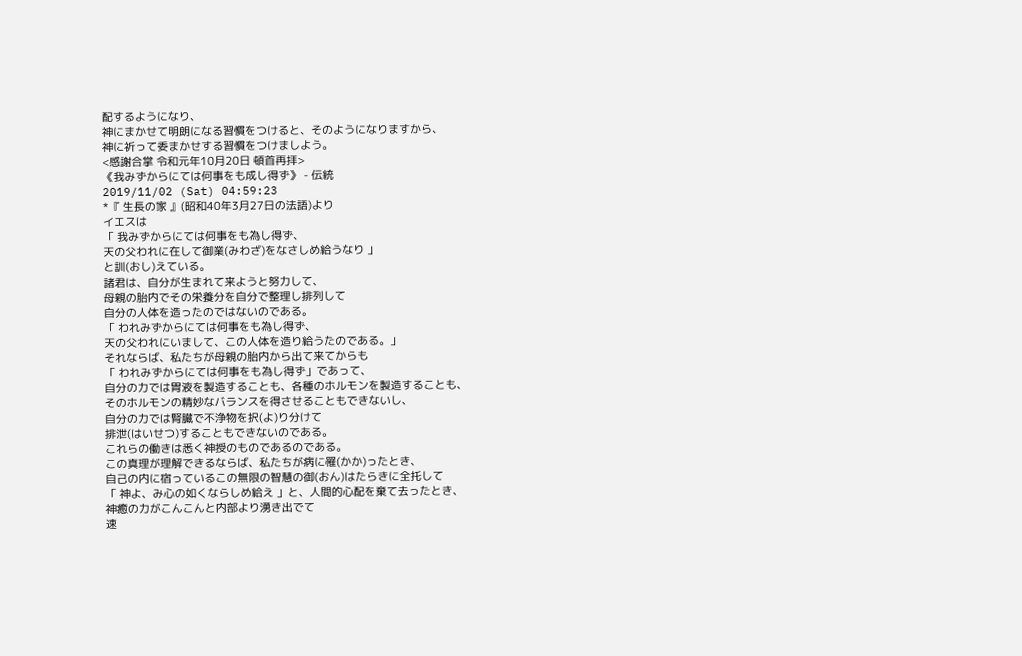配するようになり、
神にまかせて明朗になる習慣をつけると、そのようになりますから、
神に祈って委まかせする習慣をつけましよう。
<感謝合掌 令和元年10月20日 頓首再拝>
《我みずからにては何事をも成し得ず》 - 伝統
2019/11/02 (Sat) 04:59:23
*『 生長の家 』(昭和40年3月27日の法語)より
イエスは
「 我みずからにては何事をも為し得ず、
天の父われに在して御業(みわざ)をなさしめ給うなり 」
と訓(おし)えている。
諸君は、自分が生まれて来ようと努力して、
母親の胎内でその栄養分を自分で整理し排列して
自分の人体を造ったのではないのである。
「 われみずからにては何事をも為し得ず、
天の父われにいまして、この人体を造り給うたのである。」
それならば、私たちが母親の胎内から出て来てからも
「 われみずからにては何事をも為し得ず」であって、
自分の力では胃液を製造することも、各種のホルモンを製造することも、
そのホルモンの精妙なバランスを得させることもできないし、
自分の力では腎臓で不浄物を択(よ)り分けて
排泄(はいせつ)することもできないのである。
これらの働きは悉く神授のものであるのである。
この真理が理解できるならば、私たちが病に罹(かか)ったとき、
自己の内に宿っているこの無限の智慧の御(おん)はたらきに全托して
「 神よ、み心の如くならしめ給え 」と、人間的心配を棄て去ったとき、
神癒の力がこんこんと内部より湧き出でて
速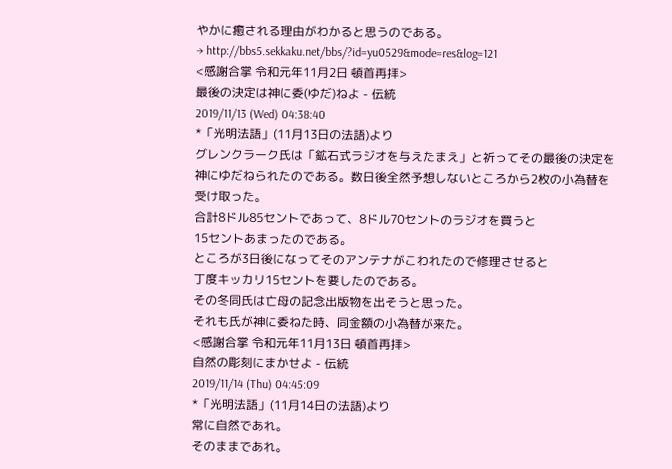やかに癒される理由がわかると思うのである。
→ http://bbs5.sekkaku.net/bbs/?id=yu0529&mode=res&log=121
<感謝合掌 令和元年11月2日 頓首再拝>
最後の決定は神に委(ゆだ)ねよ - 伝統
2019/11/13 (Wed) 04:38:40
*「光明法語」(11月13日の法語)より
グレンクラーク氏は「鉱石式ラジオを与えたまえ」と祈ってその最後の決定を
神にゆだねられたのである。数日後全然予想しないところから2枚の小為替を
受け取った。
合計8ドル85セントであって、8ドル70セントのラジオを買うと
15セントあまったのである。
ところが3日後になってそのアンテナがこわれたので修理させると
丁度キッカリ15セントを要したのである。
その冬同氏は亡母の記念出版物を出そうと思った。
それも氏が神に委ねた時、同金額の小為替が来た。
<感謝合掌 令和元年11月13日 頓首再拝>
自然の彫刻にまかせよ - 伝統
2019/11/14 (Thu) 04:45:09
*「光明法語」(11月14日の法語)より
常に自然であれ。
そのままであれ。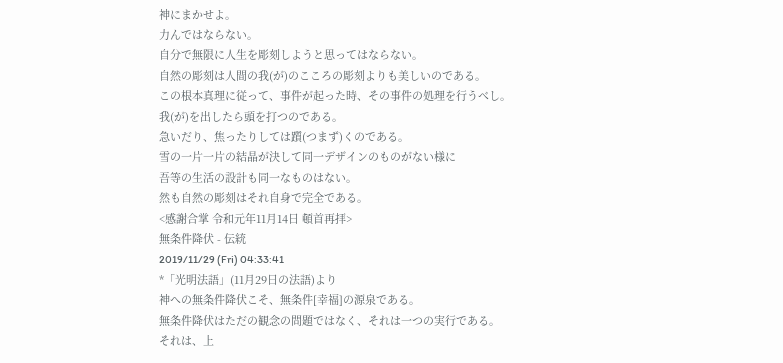神にまかせよ。
力んではならない。
自分で無限に人生を彫刻しようと思ってはならない。
自然の彫刻は人間の我(が)のこころの彫刻よりも美しいのである。
この根本真理に従って、事件が起った時、その事件の処理を行うべし。
我(が)を出したら頭を打つのである。
急いだり、焦ったりしては躓(つまず)くのである。
雪の一片一片の結晶が決して同一デザインのものがない様に
吾等の生活の設計も同一なものはない。
然も自然の彫刻はそれ自身で完全である。
<感謝合掌 令和元年11月14日 頓首再拝>
無条件降伏 - 伝統
2019/11/29 (Fri) 04:33:41
*「光明法語」(11月29日の法語)より
神への無条件降伏こそ、無条件[幸福]の源泉である。
無条件降伏はただの観念の問題ではなく、それは一つの実行である。
それは、上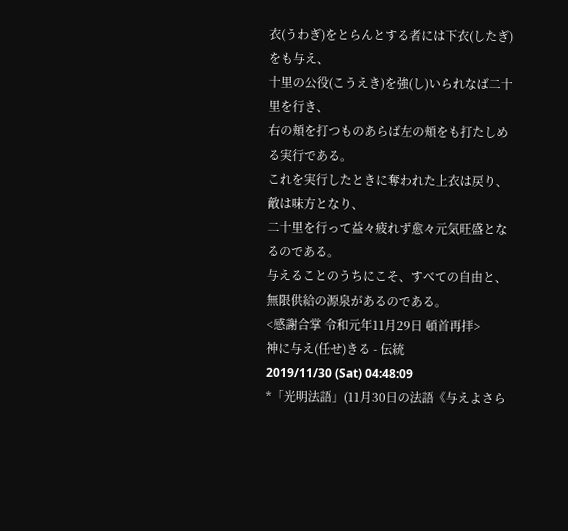衣(うわぎ)をとらんとする者には下衣(したぎ)をも与え、
十里の公役(こうえき)を強(し)いられなば二十里を行き、
右の頬を打つものあらば左の頬をも打たしめる実行である。
これを実行したときに奪われた上衣は戻り、敵は味方となり、
二十里を行って益々疲れず愈々元気旺盛となるのである。
与えることのうちにこそ、すべての自由と、無限供給の源泉があるのである。
<感謝合掌 令和元年11月29日 頓首再拝>
神に与え(任せ)きる - 伝統
2019/11/30 (Sat) 04:48:09
*「光明法語」(11月30日の法語《与えよさら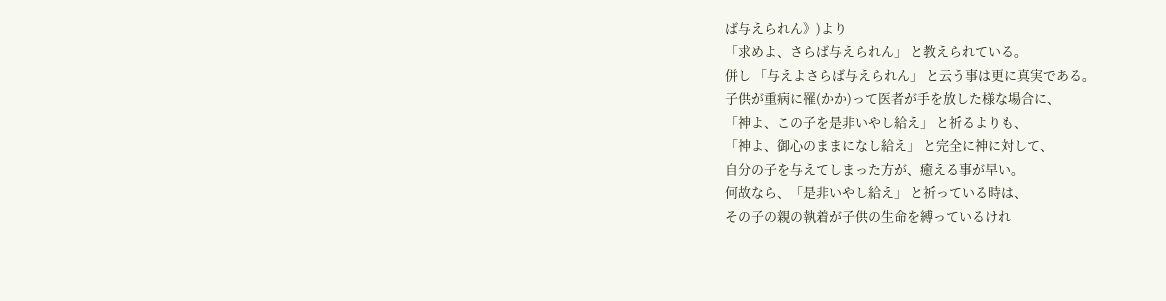ば与えられん》)より
「求めよ、さらば与えられん」 と教えられている。
併し 「与えよさらば与えられん」 と云う事は更に真実である。
子供が重病に罹(かか)って医者が手を放した様な場合に、
「神よ、この子を是非いやし給え」 と祈るよりも、
「神よ、御心のままになし給え」 と完全に神に対して、
自分の子を与えてしまった方が、癒える事が早い。
何故なら、「是非いやし給え」 と祈っている時は、
その子の親の執着が子供の生命を縛っているけれ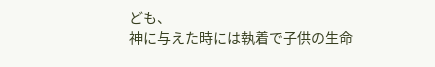ども、
神に与えた時には執着で子供の生命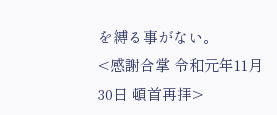を縛る事がない。
<感謝合掌 令和元年11月30日 頓首再拝>